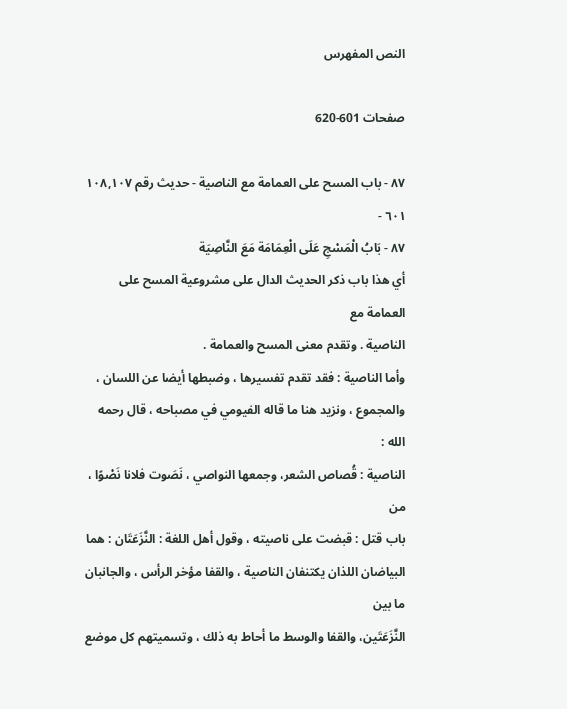النص المفهرس

صفحات 601-620

٨٧ - باب المسح على العمامة مع الناصية - حديث رقم ١٠٨,١٠٧
٦٠١ -
٨٧ - بَابُ الْمَسْجِ عَلَى الْعِمَامَة مَعَ النَّاصِيَة
أي هذا باب ذكر الحديث الدال على مشروعية المسح على العمامة مع
الناصية . وتقدم معنى المسح والعمامة .
وأما الناصية : فقد تقدم تفسيرها ، وضبطها أيضا عن اللسان ،
والمجموع ، ونزيد هنا ما قاله الفيومي في مصباحه ، قال رحمه الله :
الناصية : قُصاص الشعر، وجمعها النواصي ، نَصَوت فلانا نَصْوًا ، من
باب قتل : قبضت على ناصيته ، وقول أهل اللغة : النَّزَعَتَان : هما
البياضان اللذان يكتنفان الناصية ، والقفا مؤخر الرأس ، والجانبان ما بين
النَّزَعَتَين، والقفا والوسط ما أحاط به ذلك ، وتسمیتهم كل موضع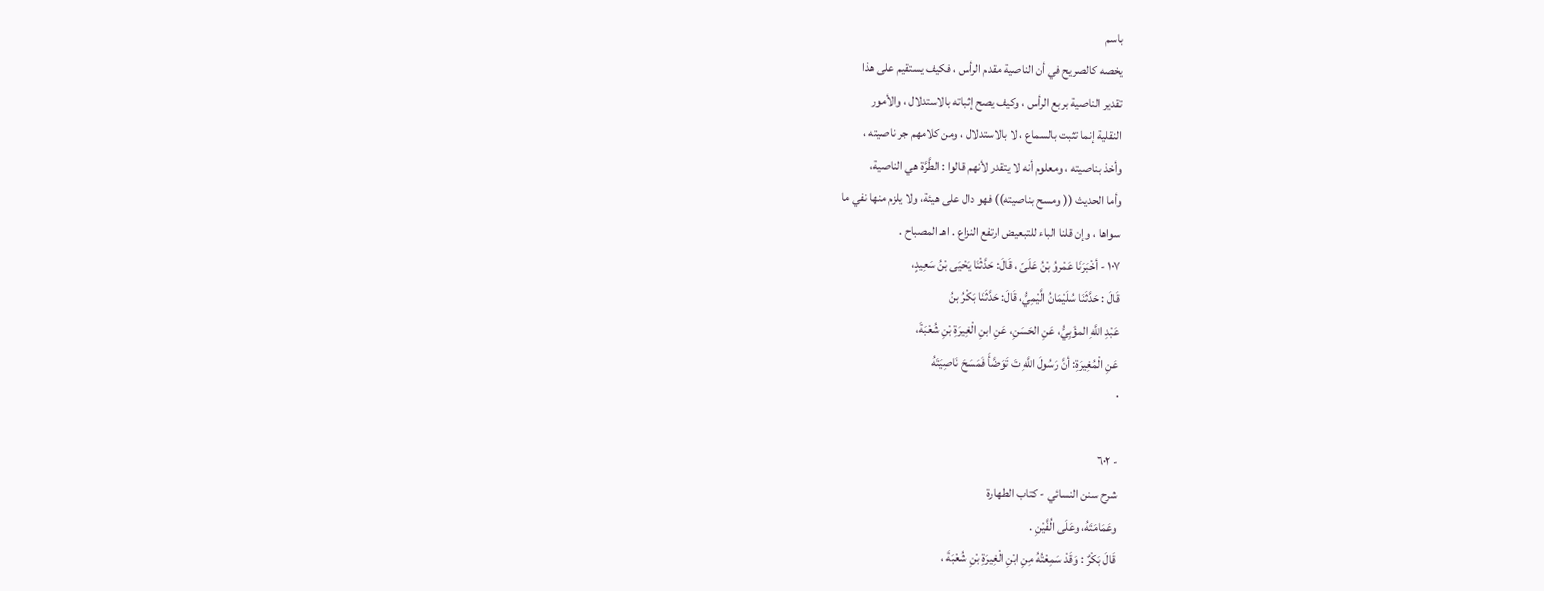باسم
يخصه كالصريح في أن الناصية مقدم الرأس ، فكيف يستقيم على هذا
تقدير الناصية بربع الرأس ، وكيف يصح إثباته بالاستدلال ، والأمور
النقلية إنما تثبت بالسماع ، لا بالاستدلال ، ومن كلامهم جر ناصيته ،
وأخذ بناصيته ، ومعلوم أنه لا يتقدر لأنهم قالوا : الطَّرَّة هي الناصية،
وأما الحديث (( ومسح بناصيته)) فهو دال على هيئة، ولا يلزم منها نفي ما
سواها ، وإن قلنا الباء للتبعيض ارتفع النزاع . اهـ المصباح .
١٠٧ - أخْبَرَنَا عَمْروُ بْنُ عَلَىّ ، قَالَ: حَدَّثْنَا يَحْيَى بْنُ سَعِيدٍ،
قَالَ : حَدَّثَنَا سُلَيْمَانُ الَّيْمِيُّ، قَالَ: حَدَّثَنَا بَكْرُ بنُ
عَبْدِ اللَّهِ المؤَبِيُّ، عَنِ الحَسَنِ، عَنِ ابنِ الْغِيرَةِ بْنِ شُعْبَةَ،
عَنِ الْمُغِيرَةِ: أنَّ رَسُولَ اللَّهِ تَ تَوَضَّأَ فَمَسَحَ نَاصِيَتَهُ
٠

- ٦٠٢
شرح سنن النسائي - كتاب الطهارة
وعَمَامَتَهُ، وعَلَى الُفَّيْنِ .
قَالَ بَكْرٌ : وَقَدْ سَمِعْتُهُ مِنِ ابْنِ الْغِيرَةِ بْنِ شُعْبَةَ ،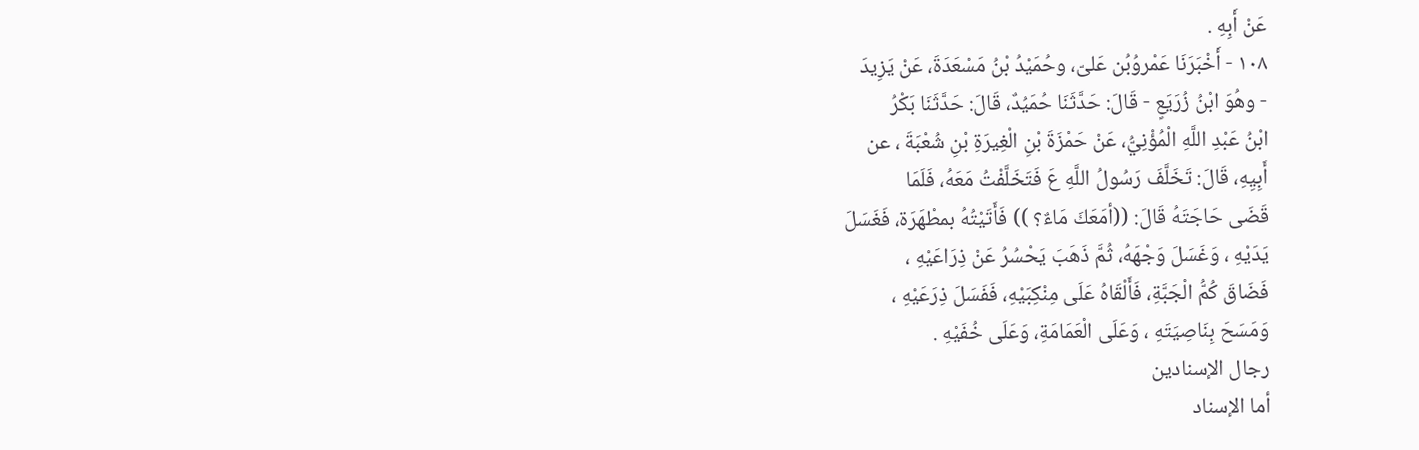عَنْ أَبِهِ .
١٠٨ - أَخْبَرَنَا عَمْروُبُن عَلىّ، وحُمَيْدُ بْنُ مَسْعَدَةَ، عَنْ يَزِيدَ
- وهُوَ ابْنُ زُرَيَعٍ - قَالَ: حَدَّثَنَا حُمَيُدٌ، قَالَ: حَدَّثَنَا بَكْرُ
ابْنُ عَبْدِ اللَّهِ الْمُؤْنِيُّ، عَنْ حَمْزَةَ بْنِ الْغِيرَةِ بْنِ شُعْبَةَ ، عن
أَبِيِهِ، قَالَ: تَخَلَّفَ رَسُولُ اللَّهِ عَ فَتَخَلَّفْتُ مَعَهُ، فَلَمَا
قَضَى حَاجَتَهُ قَالَ: ((أمَعَكَ مَاءٌ؟ )) فَأَتَيْتُهُ بمطْهَرَة، فَغَسَلَ
يَدَيْهِ ، وَغَسَلَ وَجْهَهُ، ثُمَّ ذَهَبَ يَحْسُرُ عَنْ ذِرَاعَيْهِ ،
فَضَاقَ كُمُّ الْجَبَّةِ، فَأَلْقَاهُ عَلَى مِنْكِبَيْهِ، فَفَسَلَ ذِرَعَيْهِ ،
وَمَسَحَ بِنَاصِيَتَهِ ، وَعَلَى الْعَمَامَةِ، وَعَلَى خُفَيْهِ .
رجال الإسنادين
أما الإسناد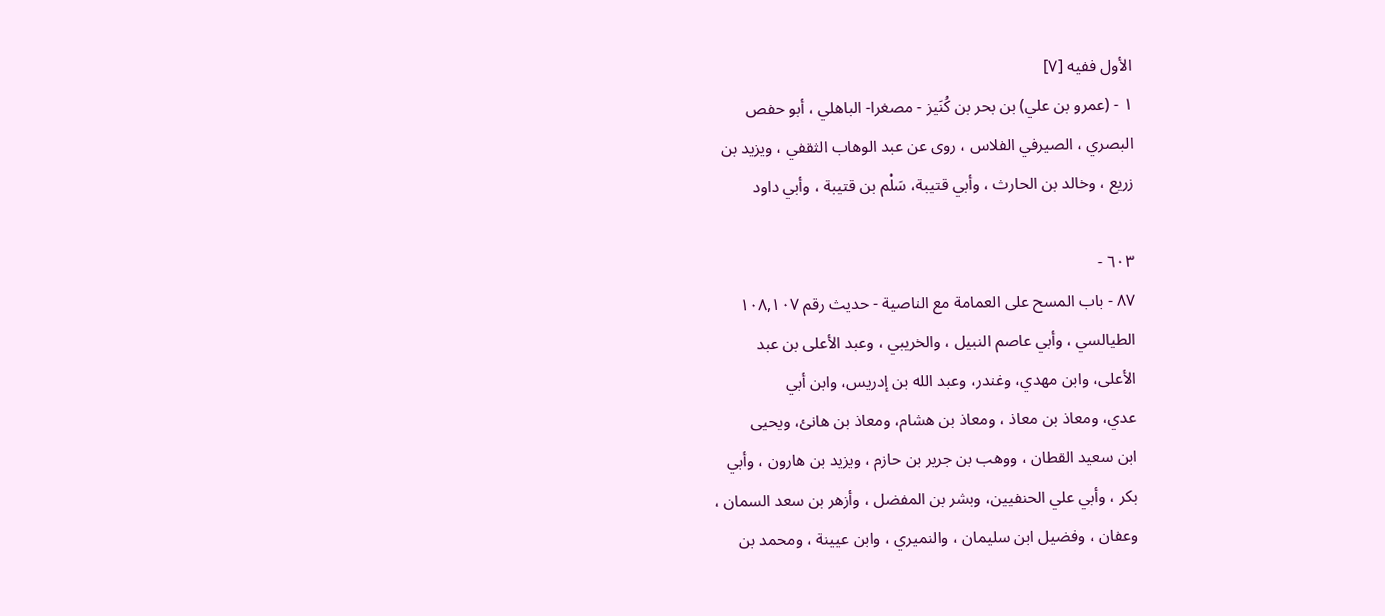الأول ففيه [٧]
١ - (عمرو بن علي) بن بحر بن كُنَیز - مصغرا- الباهلي ، أبو حفص
البصري ، الصيرفي الفلاس ، روى عن عبد الوهاب الثقفي ، ويزيد بن
زريع ، وخالد بن الحارث ، وأبي قتيبة، سَلْم بن قتيبة ، وأبي داود

٦٠٣ -
٨٧ - باب المسح على العمامة مع الناصية - حديث رقم ١٠٨,١٠٧
الطيالسي ، وأبي عاصم النبيل ، والخريبي ، وعبد الأعلى بن عبد
الأعلى، وابن مهدي، وغندر، وعبد الله بن إدريس، وابن أبي
عدي، ومعاذ بن معاذ ، ومعاذ بن هشام، ومعاذ بن هانئ، ویحیی
ابن سعید القطان ، ووهب بن جریر بن حازم ، ویزید بن هارون ، وأبي
بكر ، وأبي علي الحنفيين، وبشر بن المفضل ، وأزهر بن سعد السمان ،
وعفان ، وفضيل ابن سليمان ، والنميري ، وابن عيينة ، ومحمد بن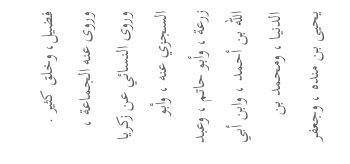فضیل، وخلق کثیر .
وروى عنه الجماعة ، وروى النسائي عن زكريا السجزي عنه ، وأبو
زرعة ، وأبو حاتم ، وعبد الله بن أحمد ، وابن أبي الدنيا ، ومحمد بن
يحيى بن منده ، وجعفر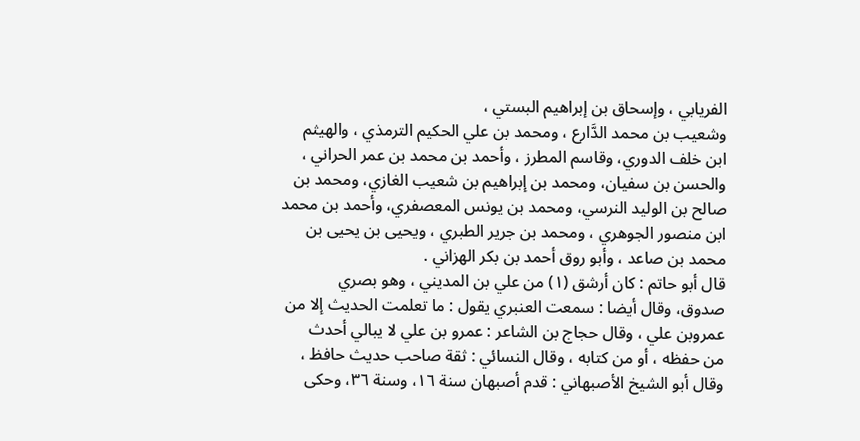الفريابي ، وإسحاق بن إبراهيم البستي ،
وشعيب بن محمد الدَّارع ، ومحمد بن علي الحكيم الترمذي ، والهيثم
ابن خلف الدوري، وقاسم المطرز ، وأحمد بن محمد بن عمر الحراني ،
والحسن بن سفیان، ومحمد بن إبراهيم بن شعيب الغازي، ومحمد بن
صالح بن الوليد النرسي، ومحمد بن يونس المعصفري، وأحمد بن محمد
ابن منصور الجوهري ، ومحمد بن جرير الطبري ، ویحیی بن یحیی بن
محمد بن صاعد ، وأبو روق أحمد بن بكر الهزاني .
قال أبو حاتم : كان أرشق (١) من علي بن المديني ، وهو بصري
صدوق، وقال أيضا : سمعت العنبري يقول : ما تعلمت الحديث إلا من
عمروبن علي ، وقال حجاج بن الشاعر : عمرو بن علي لا يبالي أحدث
من حفظه ، أو من كتابه ، وقال النسائي : ثقة صاحب حديث حافظ ،
وقال أبو الشيخ الأصبهاني : قدم أصبهان سنة ١٦، وسنة ٣٦، وحكى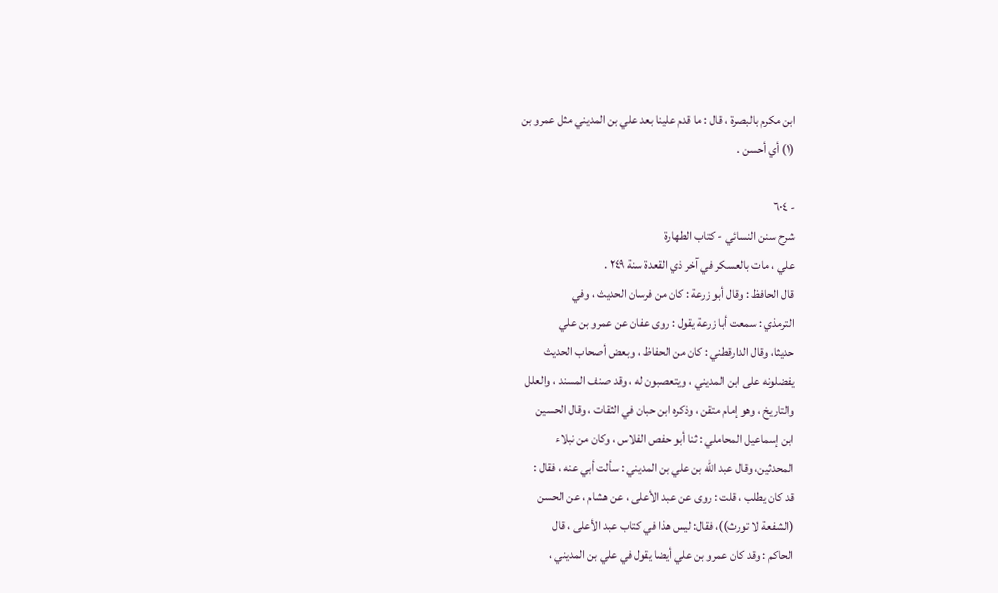ابن مكرم بالبصرة ، قال : ما قدم علينا بعد علي بن المديني مثل عمرو بن
(١) أي أحسن .

- ٦٠٤
شرح سنن النسائي - كتاب الطهارة
علي ، مات بالعسكر في آخر ذي القعدة سنة ٢٤٩ .
قال الحافظ : وقال أبو زرعة : كان من فرسان الحديث ، وفي
الترمذي : سمعت أبا زرعة يقول : روى عفان عن عمرو بن علي
حديثا، وقال الدارقطني : كان من الحفاظ ، وبعض أصحاب الحديث
يفضلونه على ابن المديني ، ويتعصبون له ، وقد صنف المسند ، والعلل
والتاريخ ، وهو إمام متقن ، وذكره ابن حبان في الثقات ، وقال الحسين
ابن إسماعيل المحاملي : ثنا أبو حفص الفلاس ، وكان من نبلاء
المحدثين، وقال عبد الله بن علي بن المديني : سألت أبي عنه ، فقال :
قد كان يطلب ، قلت : روى عن عبد الأعلى ، عن هشام ، عن الحسن
(الشفعة لا تورث))، فقال: ليس هذا في كتاب عبد الأعلى ، قال
الحاكم : وقد كان عمرو بن علي أيضا يقول في علي بن المديني ،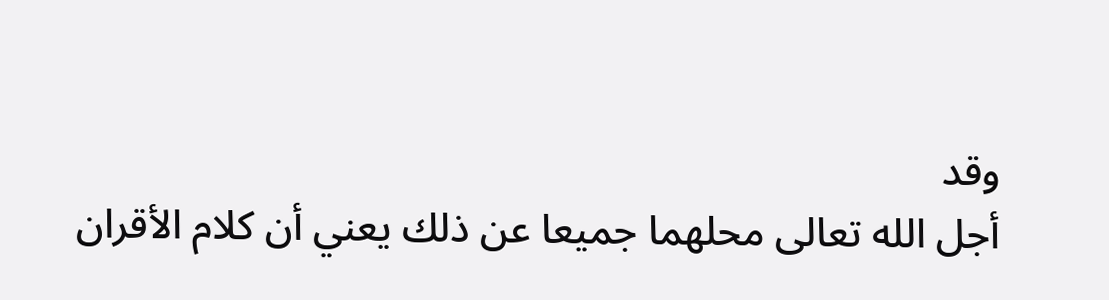وقد
أجل الله تعالى محلهما جميعا عن ذلك يعني أن كلام الأقران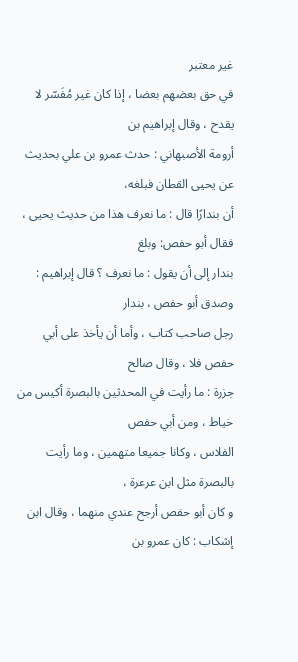غير معتبر
في حق بعضهم بعضا ، إذا كان غير مُفَسّر لا يقدح ، وقال إبراهيم بن
أرومة الأصبهاني : حدث عمرو بن علي بحديث عن يحيى القطان فبلغه،
أن بندارًا قال : ما نعرف هذا من حديث يحيى ، فقال أبو حفص: وبلغ
بندار إلی أن یقول : ما نعرف ؟ قال إبراهيم : وصدق أبو حفص ، بندار
رجل صاحب كتاب ، وأما أن يأخذ على أبي حفص فلا ، وقال صالح
جزرة : ما رأيت في المحدثين بالبصرة أکیس من خياط ، ومن أبي حفص
الفلاس ، وكانا جميعا متهمين ، وما رأيت بالبصرة مثل ابن عرعرة ،
و کان أبو حفص أرجح عندي منهما ، وقال ابن إشکاب : کان عمرو بن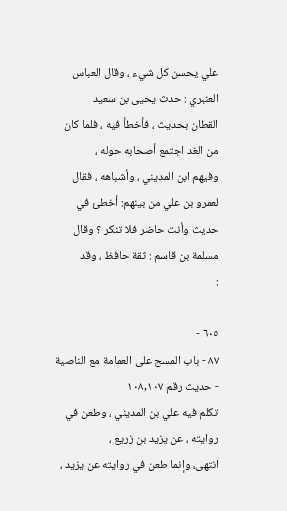علي يحسن كل شيء ، وقال العباس العنبري : حدث یحیی بن سعيد
القطان بحديث ، فأخطأ فيه ، فلما كان من الغد اجتمع أصحابه حوله ،
وفيهم ابن المديني ، وأشباهه ، فقال لعمرو بن علي من بينهم: أخطئ في
حديث وأنت حاضر فلا تنكر ؟ وقال مسلمة بن قاسم : ثقة حافظ ، وقد
:

٦٠٥ -
٨٧ - باب المسح على العمامة مع الناصية - حديث رقم ١٠٨,١٠٧
تكلم فيه علي بن المديني ، وطعن في روايته ، عن يزيد بن زريع ،
انتهى، وإنما طعن في روايته عن يزيد ،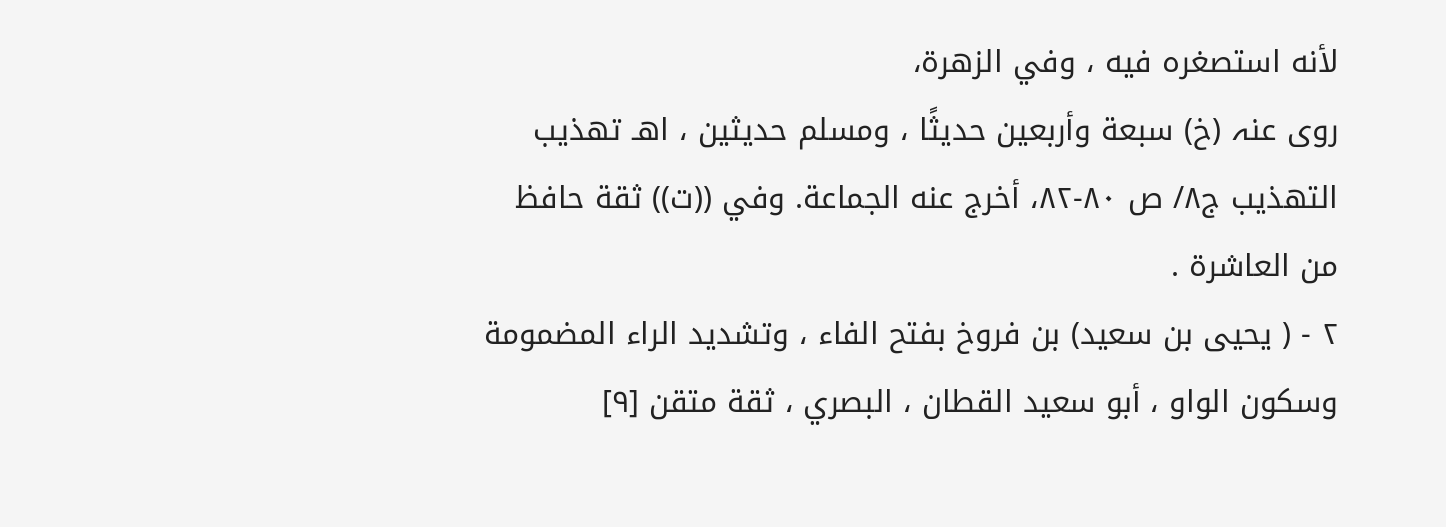لأنه استصغره فيه ، وفي الزهرة،
روی عنہ (خ) سبعة وأربعین حدیثًا ، ومسلم حدیثین ، اهـ تھذیب
التهذيب ج٨/ ص ٨٠-٨٢، أخرج عنه الجماعة. وفي ((ت)) ثقة حافظ
من العاشرة .
٢ - ( يحيى بن سعيد) بن فروخ بفتح الفاء ، وتشديد الراء المضمومة
وسكون الواو ، أبو سعيد القطان ، البصري ، ثقة متقن [٩]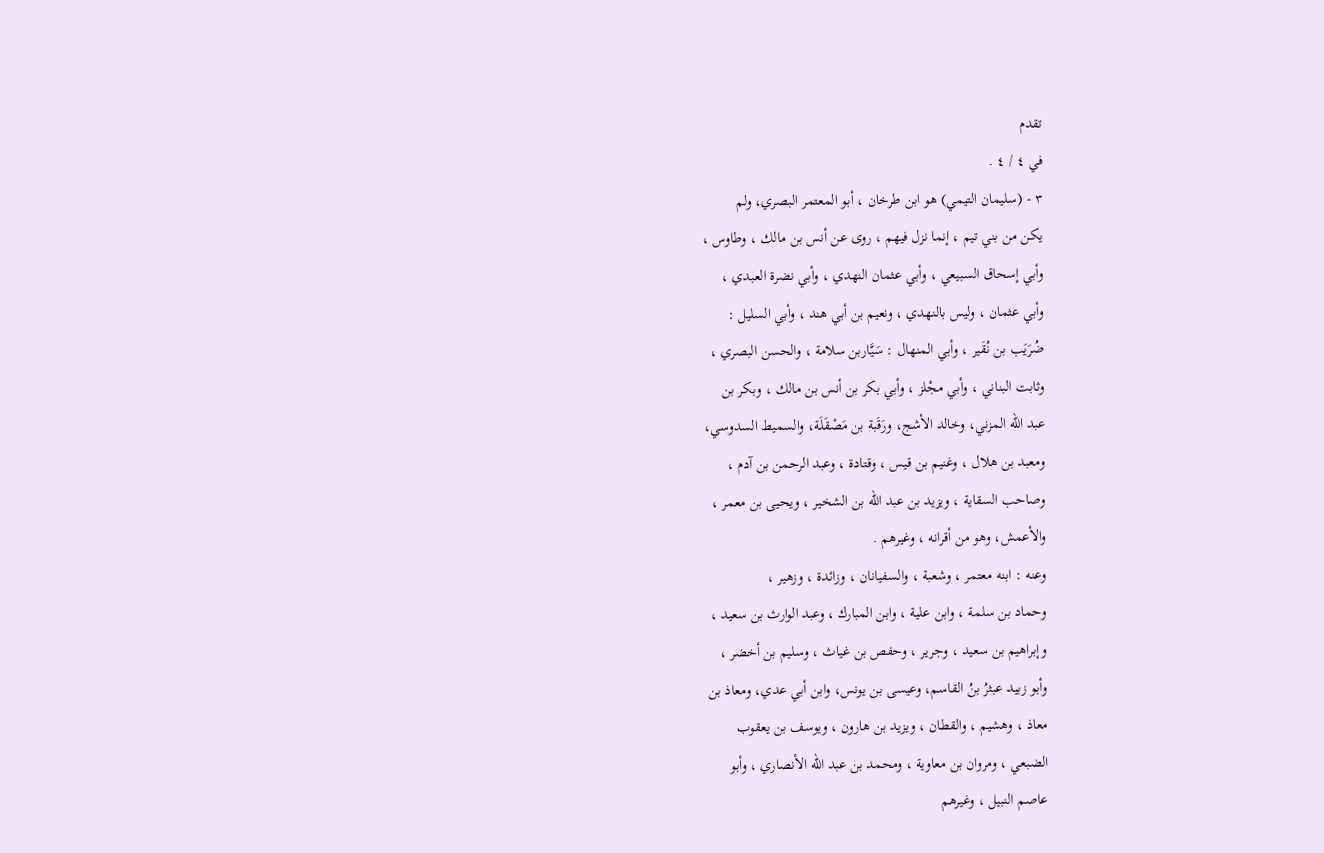تقدم
في ٤ / ٤ .
٣ - (سليمان التيمي) هو ابن طرخان ، أبو المعتمر البصري، ولم
یکن من بني تیم ، إنما نزل فیھم ، روی عن أنس بن مالك ، وطاوس ،
وأبي إسحاق السبيعي ، وأبي عثمان النهدي ، وأبي نضرة العبدي ،
وأبي عثمان ، وليس بالنهدي ، ونعيم بن أبي هند ، وأبي السليل :
ضُرَيَب بن نُقَير ، وأبي المنهال : سَيَّاربن سلامة ، والحسن البصري ،
وثابت البناني ، وأبي مجْلز ، وأبي بكر بن أنس بن مالك ، وبكر بن
عبد الله المزني، وخالد الأشج، ورَقَبة بن مَصْقَلَة، والسميط السدوسي،
ومعبد بن هلال ، وغنيم بن قيس ، وقتادة ، وعبد الرحمن بن آدم ،
وصاحب السقاية ، ويزيد بن عبد الله بن الشخير ، ويحيى بن معمر ،
والأعمش، وهو من أقرانه ، وغيرهم .
وعنه : ابنه معتمر ، وشعبة ، والسفيانان ، وزائدة ، وزهير ،
وحماد بن سلمة ، وابن علية ، وابن المبارك ، وعبد الوارث بن سعيد ،
وإبراهيم بن سعيد ، وجرير ، وحفص بن غياث ، وسليم بن أخضر ،
وأبو زبيد عبثرُ بنُ القاسم، وعیسی بن يونس، وابن أبي عدي، ومعاذ بن
معاذ ، وهشيم ، والقطان ، ويزيد بن هارون ، ويوسف بن يعقوب
الضبعي ، ومروان بن معاوية ، ومحمد بن عبد الله الأنصاري ، وأبو
عاصم النبيل ، وغيرهم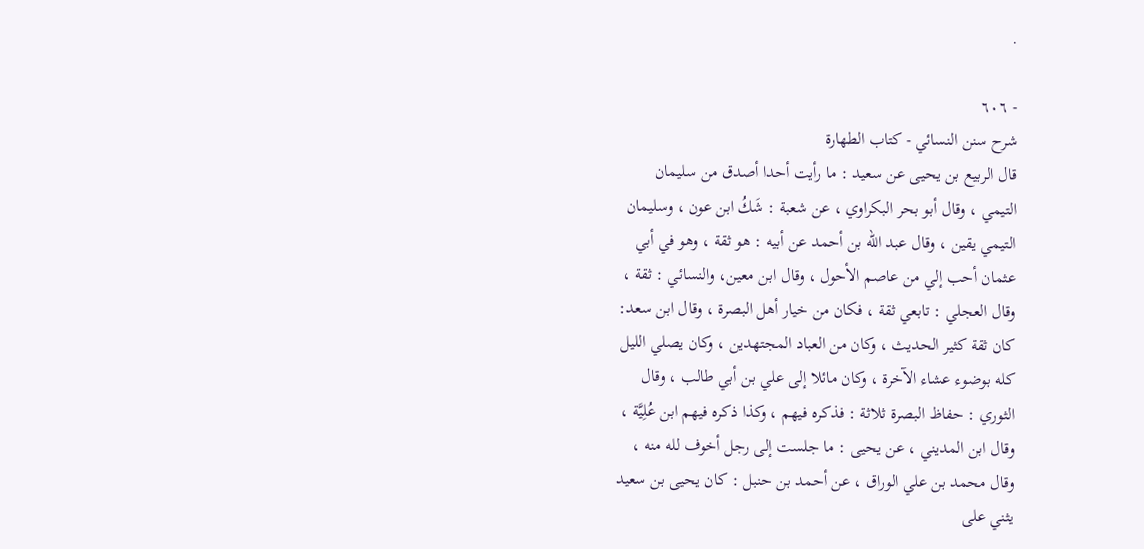.

- ٦٠٦
شرح سنن النسائي - كتاب الطهارة
قال الربیع بن یحیی عن سعید : ما رأيت أحدا أصدق من سليمان
التيمي ، وقال أبو بحر البكراوي ، عن شعبة : شَكُ ابن عون ، وسليمان
التيمي يقين ، وقال عبد الله بن أحمد عن أبيه : هو ثقة ، وهو في أبي
عثمان أحب إلي من عاصم الأحول ، وقال ابن معين، والنسائي : ثقة ،
وقال العجلي : تابعي ثقة ، فكان من خيار أهل البصرة ، وقال ابن سعد:
كان ثقة كثير الحديث ، وكان من العباد المجتهدين ، وکان يصلي الليل
كله بوضوء عشاء الآخرة ، وكان مائلا إلى علي بن أبي طالب ، وقال
الثوري : حفاظ البصرة ثلاثة : فذكره فيهم ، وكذا ذكره فيهم ابن عُلِيَّة ،
وقال ابن المديني ، عن يحيى : ما جلست إلى رجل أخوف لله منه ،
وقال محمد بن علي الوراق ، عن أحمد بن حنبل : کان یحیی بن سعید
يثني على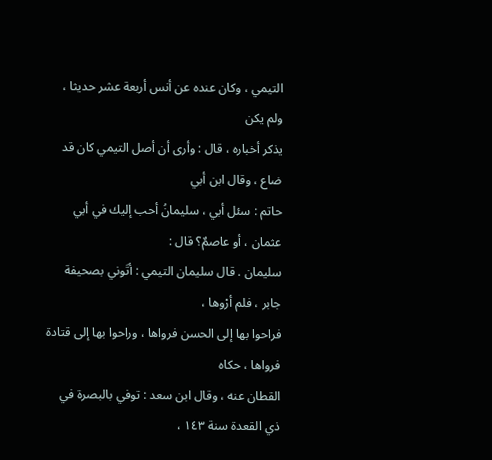التيمي ، وكان عنده عن أنس أربعة عشر حديثا ، ولم يكن
یذکر أخباره ، قال : وأرى أن أصل التيمي کان قد ضاع ، وقال ابن أبي
حاتم : سئل أبي ، سليمانُ أحب إليك في أبي عثمان ، أو عاصمٌ؟ قال :
سليمان . قال سليمان التيمي : أتَوني بصحيفة جابر ، فلم أرْوها ،
فراحوا بها إلى الحسن فرواها ، وراحوا بها إلى قتادة فرواها ، حكاه
القطان عنه ، وقال ابن سعد : توفي بالبصرة في ذي القعدة سنة ١٤٣ ،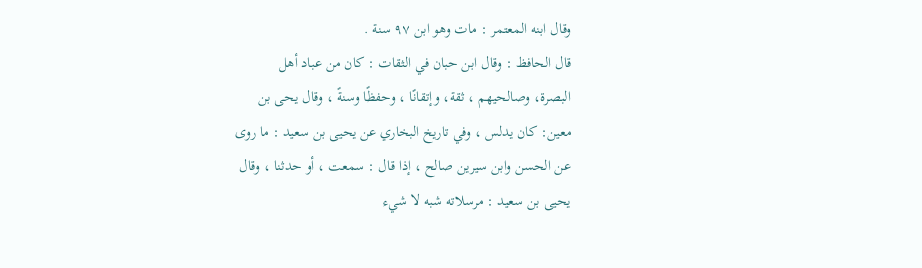وقال ابنه المعتمر : مات وهو ابن ٩٧ سنة .
قال الحافظ : وقال ابن حبان في الثقات : كان من عباد أهل
البصرة، وصالحيهم ، ثقة، وإتقانًا ، وحفظًا وسنةً ، وقال يحى بن
معین: کان یدلس ، وفي تاريخ البخاري عن يحيى بن سعيد : ما روى
عن الحسن وابن سيرين صالح ، إذا قال : سمعت ، أو حدثنا ، وقال
یحیی بن سعيد : مرسلاته شبه لا شيء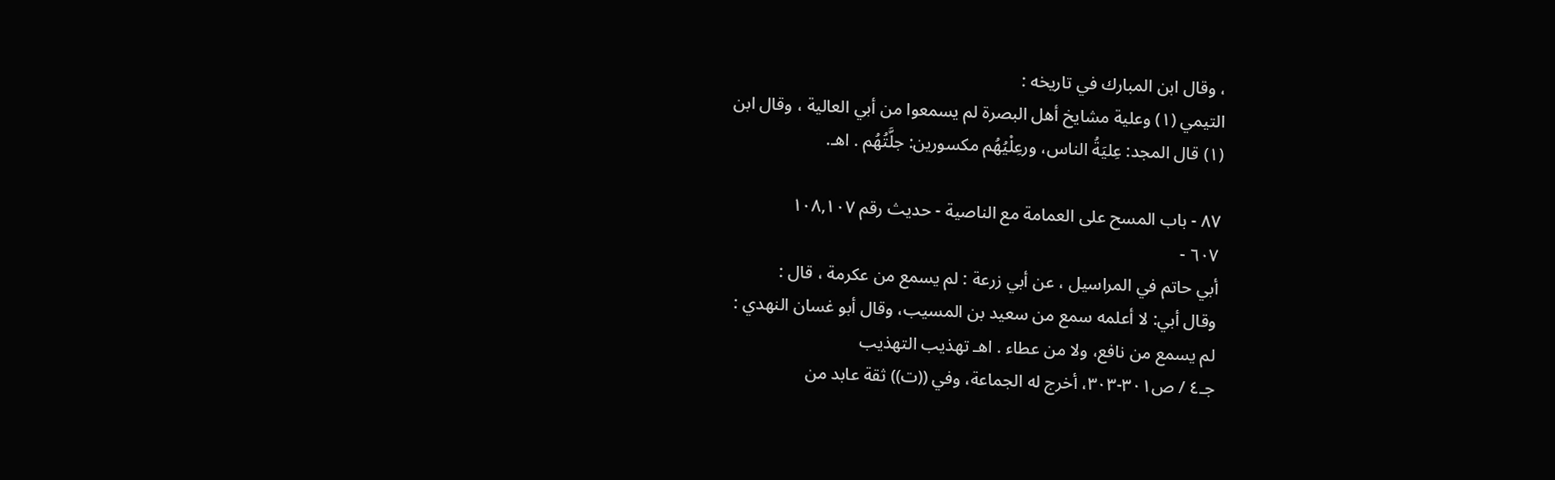، وقال ابن المبارك في تاريخه :
التيمي (١) وعلية مشايخ أهل البصرة لم يسمعوا من أبي العالية ، وقال ابن
(١) قال المجد: عِليَةُ الناس، ورعِلْيُهُم مكسورين: جلَّتُهُم . اهـ.

٨٧ - باب المسح على العمامة مع الناصية - حديث رقم ١٠٨,١٠٧
٦٠٧ -
أبي حاتم في المراسيل ، عن أبي زرعة : لم يسمع من عكرمة ، قال :
وقال أبي: لا أعلمه سمع من سعيد بن المسيب، وقال أبو غسان النهدي :
لم يسمع من نافع، ولا من عطاء . اهـ تهذيب التهذيب
جـ٤ / ص٣٠١-٣٠٣، أخرج له الجماعة، وفي ((ت)) ثقة عابد من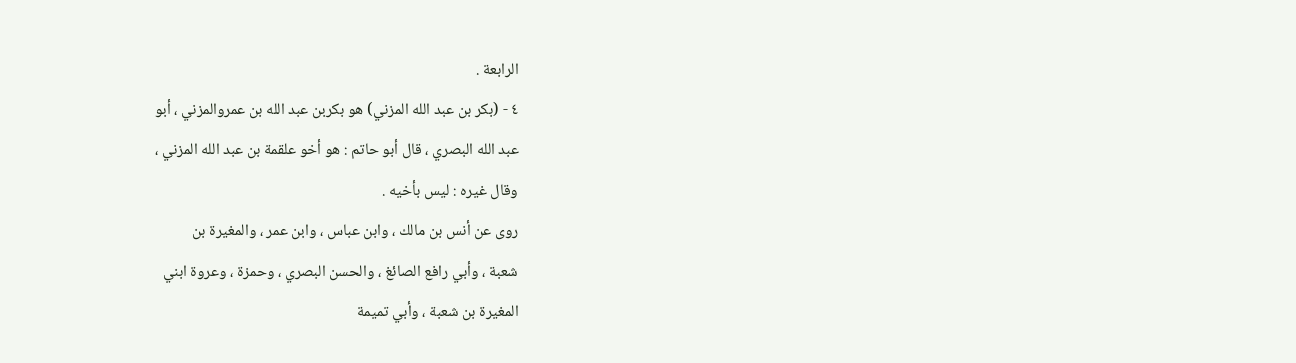الرابعة .
٤ - (بكر بن عبد الله المزني) هو بكربن عبد الله بن عمروالمزني ، أبو
عبد الله البصري ، قال أبو حاتم : هو أخو علقمة بن عبد الله المزني ،
وقال غيره : ليس بأخيه .
روى عن أنس بن مالك ، وابن عباس ، وابن عمر ، والمغيرة بن
شعبة ، وأبي رافع الصائغ ، والحسن البصري ، وحمزة ، وعروة ابني
المغيرة بن شعبة ، وأبي تميمة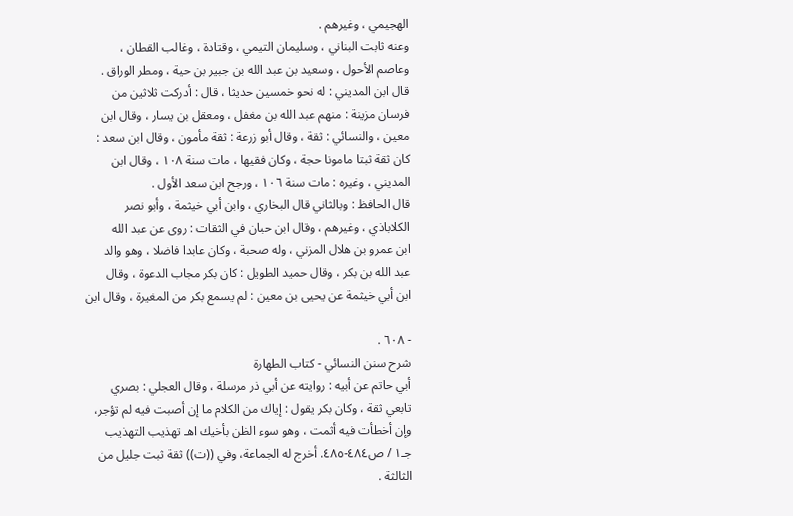الهجيمي ، وغيرهم .
وعنه ثابت البناني ، وسليمان التيمي ، وقتادة ، وغالب القطان ،
وعاصم الأحول ، وسعيد بن عبد الله بن جبير بن حية ، ومطر الوراق .
قال ابن المدیني : له نحو خمسین حدیثا ، قال : أدركت ثلاثین من
فرسان مزينة : منهم عبد الله بن مغفل ، ومعقل بن يسار ، وقال ابن
معين ، والنسائي : ثقة ، وقال أبو زرعة : ثقة مأمون ، وقال ابن سعد :
کان ثقة ثبتا مامونا حجة ، وکان فقيها ، مات سنة ١٠٨ ، وقال ابن
المديني ، وغيره : مات سنة ١٠٦ ، ورجح ابن سعد الأول .
قال الحافظ : وبالثاني قال البخاري ، وابن أبي خيثمة ، وأبو نصر
الكلاباذي ، وغيرهم ، وقال ابن حبان في الثقات : روى عن عبد الله
ابن عمرو بن هلال المزني ، وله صحبة ، وكان عابدا فاضلا ، وهو والد
عبد الله بن بكر ، وقال حميد الطويل : كان بكر مجاب الدعوة ، وقال
ابن أبي خيثمة عن يحيى بن معين : لم يسمع بكر من المغيرة ، وقال ابن

- ٦٠٨ .
شرح سنن النسائي - كتاب الطهارة
أبي حاتم عن أبيه : روايته عن أبي ذر مرسلة ، وقال العجلي : بصري
تابعي ثقة ، وكان بكر يقول : إياك من الكلام ما إن أصبت فيه لم تؤجر،
وإن أخطأت فيه أثمت ، وهو سوء الظن بأخيك اهـ تهذيب التهذيب
جـ١ / ص٤٨٤-٤٨٥. أخرج له الجماعة، وفي ((ت)) ثقة ثبت جليل من
الثالثة .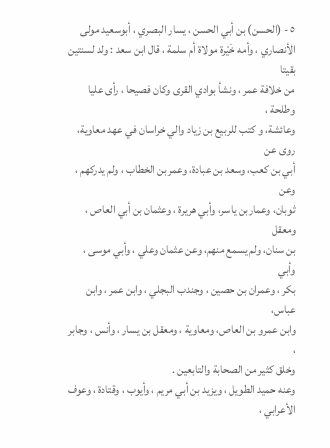٥ - (الحسن) بن أبي الحسن ، يسار البصري ، أبوسعيد مولى
الأنصاري ، وأمه خَيْرة مولاة أم سلمة ، قال ابن سعد : ولد لسنتين بقيتا
من خلافة عمر ، ونشأ بوادي القرى وكان فصيحا ، رأى عليا وطلحة ،
وعائشة، و کتب للربيع بن زیاد والي خراسان في عهد معاوية، روی عن
أبي بن كعب، وسعد بن عبادة، وعمر بن الخطاب ، ولم يدركهم ، وعن
ثوبان، وعماربن ياسر، وأبي هريرة ، وعثمان بن أبي العاص ، ومعقل
بن سنان، ولم يسمع منهم، وعن عثمان وعلي ، وأبي موسى ، وأبي
بكر ، وعمران بن حصين ، وجندب البجلي ، وابن عمر ، وابن عباس،
وابن عمرو بن العاص، ومعاوية ، ومعقل بن يسار ، وأنس ، وجابر ،
وخلق كثير من الصحابة والتابعين .
وعنه حميد الطويل ، ويزيد بن أبي مريم ، وأيوب ، وقتادة ، وعوف
الأعرابي ،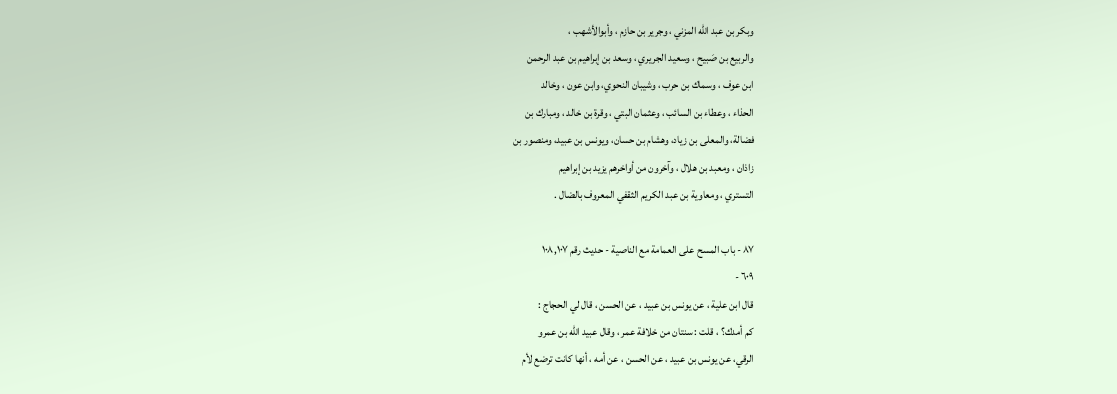وبكر بن عبد الله المزني ، وجرير بن حازم ، وأبوالأشهب ،
والربيع بن صَبيح ، وسعيد الجريري ، وسعد بن إبراهيم بن عبد الرحمن
ابن عوف ، وسماك بن حرب ، وشيبان النحوي، وابن عون ، وخالد
الحذاء ، وعطاء بن السائب ، وعثمان البتي ، وقرة بن خالد ، ومبارك بن
فضالة، والمعلی بن زیاد، وهشام بن حسان، ویونس بن عبيد، ومنصور بن
زاذان ، ومعبد بن هلال ، وآخرون من أواخرهم يزيد بن إبراهيم
التستري ، ومعاوية بن عبد الكريم الثقفي المعروف بالضال .

٨٧ - باب المسح على العمامة مع الناصية - حديث رقم ١٠٨,١٠٧
٦٠٩ -
قال ابن علية ، عن يونس بن عبيد ، عن الحسن ، قال لي الحجاج :
كم أمدك؟ ، قلت : سنتان من خلافة عمر ، وقال عبيد الله بن عمرو
الرقي، عن يونس بن عبيد ، عن الحسن ، عن أمه ، أنها كانت ترضع لأم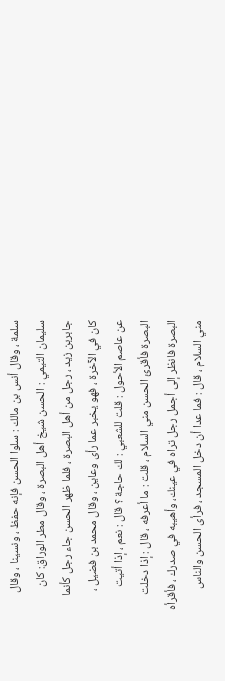سلمة ، وقال أنس بن مالك : سلوا الحسن فإنه حفظ ، ونسينا ، وقال
سليمان التيمي : الحسن شيخ أهل البصرة ، وقال مطر الوراق: كان
جابربن زيد ، رجل من أهل البصرة ، فلما ظهر الحسن جاء رجل كأنما
کان في الآخرة ، فهو یخبر عما رأی وعاین ، وقال محمد بن فضيل ،
عن عاصم الأحول : قلت للشعبي : لك حاجة ؟ قال : نعم ، إذا أتيت
البصرة فأقرئ الحسن مني السلام ، قلت : ما أعرفه ، قال : إذا دخلت
البصرة فانظر إلى أجمل رجل تراه في عينك، وأهيبه في صدرك ، فأقرأه
مني السلام ، قال : فما عدا أن دخل المسجد ، فرأى الحسن والناس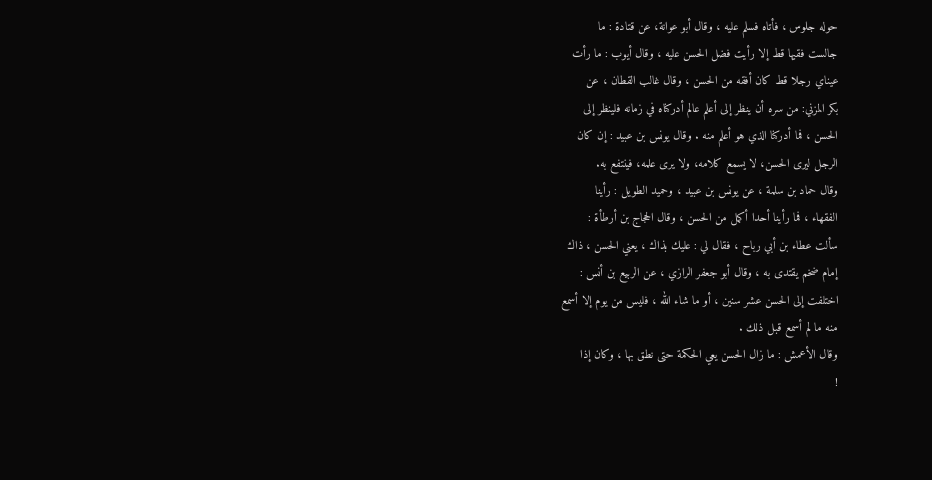حوله جلوس ، فأتاه فسلم عليه ، وقال أبو عوانة، عن قتادة : ما
جالست فقيها قط إلا رأيت فضل الحسن عليه ، وقال أيوب : ما رأت
عيناي رجلا قط كان أفقه من الحسن ، وقال غالب القطان ، عن
بكر المزني: من سره أن ينظر إلى أعلم عالم أدركناه في زمانه فلينظر إلى
الحسن ، فما أدركنا الذي هو أعلم منه . وقال يونس بن عبيد : إن كان
الرجل لیری الحسن، لا يسمع كلامه، ولا يرى علمه، فينتفع به.
وقال حماد بن سلمة ، عن يونس بن عبيد ، وحميد الطويل : رأينا
الفقهاء ، فما رأينا أحدا أكمل من الحسن ، وقال الحجاج بن أرطأة :
سألت عطاء بن أبي رباح ، فقال لي : عليك بذاك ، يعني الحسن ، ذاك
إمام ضخم يقتدى به ، وقال أبو جعفر الرازي ، عن الربيع بن أنس :
اختلفت إلى الحسن عشر سنين ، أو ما شاء الله ، فليس من يوم إلا أسمع
منه ما لم أسمع قبل ذلك .
وقال الأعمش : ما زال الحسن يعي الحكمة حتى نطق بها ، وكان إذا
!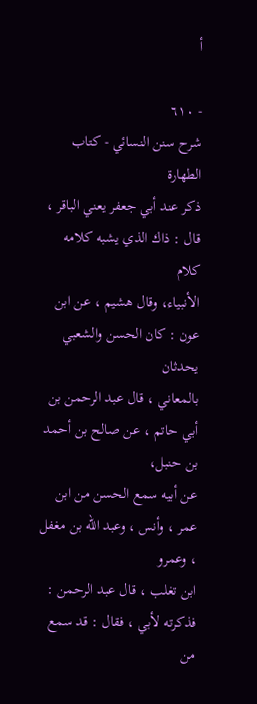أ

- ٦١٠
شرح سنن النسائي - كتاب الطهارة
ذكر عند أبي جعفر يعني الباقر ، قال : ذاك الذي يشبه كلامه كلام
الأنبياء، وقال هشيم ، عن ابن عون : كان الحسن والشعبي يحدثان
بالمعاني ، قال عبد الرحمن بن أبي حاتم ، عن صالح بن أحمد بن حنبل،
عن أبيه سمع الحسن من ابن عمر ، وأنس ، وعبد الله بن مغفل ، وعمرو
ابن تغلب ، قال عبد الرحمن : فذكرته لأبي ، فقال : قد سمع من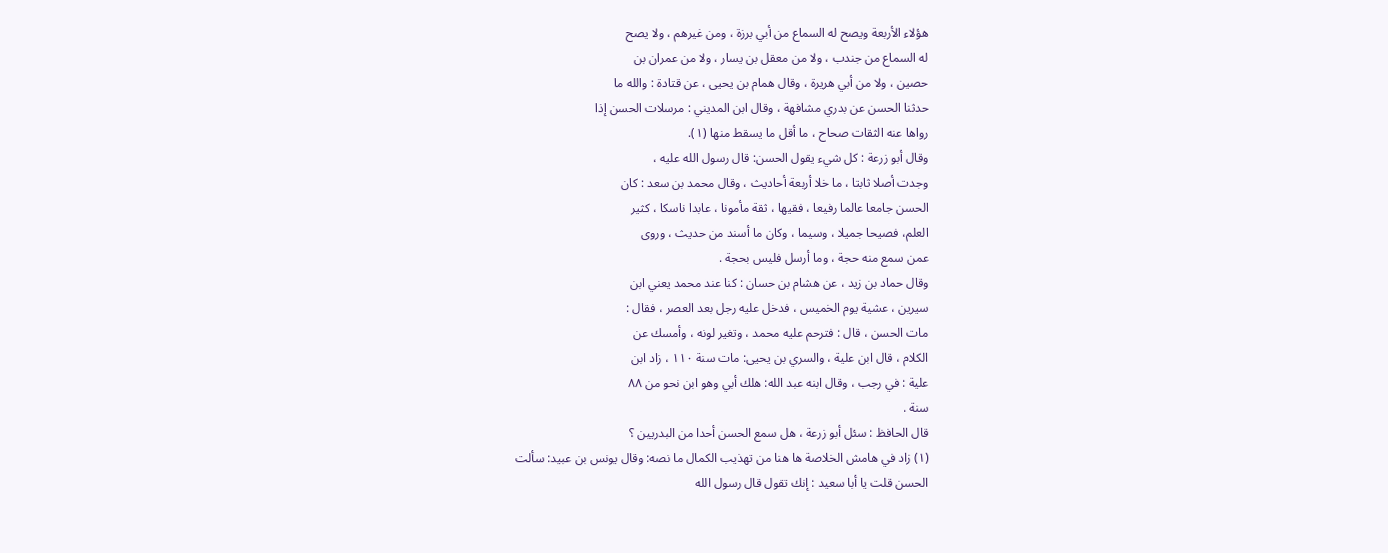هؤلاء الأربعة ويصح له السماع من أبي برزة ، ومن غيرهم ، ولا يصح
له السماع من جندب ، ولا من معقل بن يسار ، ولا من عمران بن
حصين ، ولا من أبي هريرة ، وقال همام بن يحيى ، عن قتادة : والله ما
حدثنا الحسن عن بدري مشافهة ، وقال ابن المديني : مرسلات الحسن إذا
رواها عنه الثقات صحاح ، ما أقل ما يسقط منها (١).
وقال أبو زرعة : كل شيء يقول الحسن: قال رسول الله عليه ،
وجدت أصلا ثابتا ، ما خلا أربعة أحاديث ، وقال محمد بن سعد : كان
الحسن جامعا عالما رفيعا ، فقيها ، ثقة مأمونا ، عابدا ناسكا ، كثير
العلم، فصیحا جمیلا ، وسیما ، وکان ما أسند من حدیث ، وروی
عمن سمع منه حجة ، وما أرسل فليس بحجة .
وقال حماد بن زيد ، عن هشام بن حسان : کنا عند محمد يعني ابن
سيرين ، عشية يوم الخميس ، فدخل عليه رجل بعد العصر ، فقال :
مات الحسن ، قال : فترحم عليه محمد ، وتغير لونه ، وأمسك عن
الكلام ، قال ابن علية ، والسري بن يحيى: مات سنة ١١٠ ، زاد ابن
علية : في رجب ، وقال ابنه عبد الله: هلك أبي وهو ابن نحو من ٨٨
سنة .
قال الحافظ : سئل أبو زرعة ، هل سمع الحسن أحدا من البدريين ؟
(١) زاد في هامش الخلاصة ها هنا من تهذيب الكمال ما نصه: وقال يونس بن عبيد: سألت
الحسن قلت يا أبا سعيد : إنك تقول قال رسول الله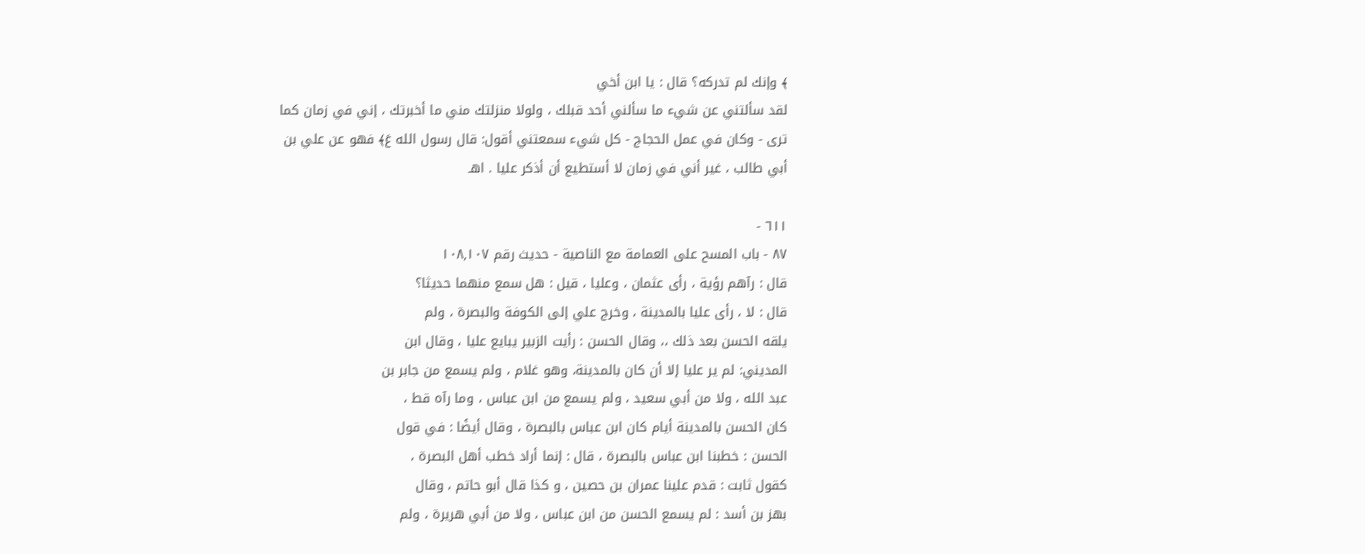﴾ وإنك لم تدركه؟ قال : يا ابن أخي
لقد سألتني عن شيء ما سألني أحد قبلك ، ولولا منزلتك مني ما أخبرتك ، إني في زمان كما
ترى - وكان في عمل الحجاج - كل شيء سمعتني أقول: قال رسول الله عَ﴾ فهو عن علي بن
أبي طالب ، غير أني في زمان لا أستطيع أن أذكر عليا . اهـ

٦١١ -
٨٧ - باب المسح على العمامة مع الناصية - حديث رقم ١٠٨,١٠٧
قال : رآهم رؤية ، رأى عثمان ، وعليا ، قيل : هل سمع منهما حديثا؟
قال : لا ، رأى عليا بالمدينة ، وخرج علي إلى الكوفة والبصرة ، ولم
يلقه الحسن بعد ذلك ،، وقال الحسن : رأيت الزبير يبايع عليا ، وقال ابن
المديني: لم ير عليا إلا أن كان بالمدينة، وهو غلام ، ولم يسمع من جابر بن
عبد الله ، ولا من أبي سعيد ، ولم يسمع من ابن عباس ، وما رآه قط ،
كان الحسن بالمدينة أيام كان ابن عباس بالبصرة ، وقال أيضًا : في قول
الحسن : خطبنا ابن عباس بالبصرة ، قال : إنما أراد خطب أهل البصرة ،
کقول ثابت : قدم علینا عمران بن حصین ، و کذا قال أبو حاتم ، وقال
بهز بن أسد : لم يسمع الحسن من ابن عباس ، ولا من أبي هريرة ، ولم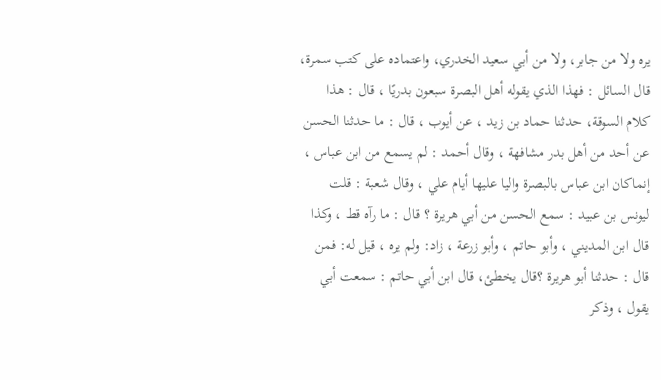یره ولا من جابر، ولا من أبي سعيد الخدري، واعتماده على كتب سمرة،
قال السائل : فهذا الذي يقوله أهل البصرة سبعون بدريًا ، قال : هذا
كلام السوقة، حدثنا حماد بن زيد ، عن أيوب ، قال : ما حدثنا الحسن
عن أحد من أهل بدر مشافهة ، وقال أحمد : لم يسمع من ابن عباس ،
إنماكان ابن عباس بالبصرة واليا عليها أيام علي ، وقال شعبة : قلت
ليونس بن عبيد : سمع الحسن من أبي هريرة ؟ قال : ما رآه قط ، وكذا
قال ابن المديني ، وأبو حاتم ، وأبو زرعة ، زاد: ولم يره ، قيل له: فمن
قال : حدثنا أبو هريرة ؟قال يخطئ، قال ابن أبي حاتم : سمعت أبي
يقول ، وذكر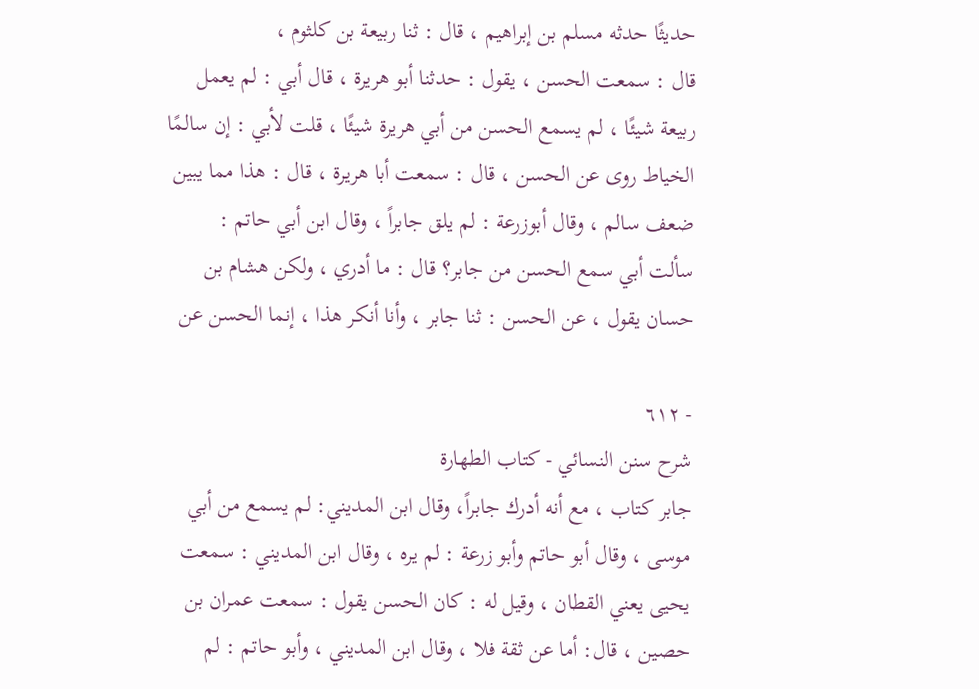حديثًا حدثه مسلم بن إبراهيم ، قال : ثنا ربيعة بن كلثوم ،
قال : سمعت الحسن ، يقول : حدثنا أبو هريرة ، قال أبي : لم يعمل
ربيعة شيئًا ، لم يسمع الحسن من أبي هريرة شيئًا ، قلت لأبي : إن سالمًا
الخياط روى عن الحسن ، قال : سمعت أبا هريرة ، قال : هذا مما يبين
ضعف سالم ، وقال أبوزرعة : لم يلق جابراً ، وقال ابن أبي حاتم :
سألت أبي سمع الحسن من جابر؟ قال : ما أدري ، ولكن هشام بن
حسان يقول ، عن الحسن : ثنا جابر ، وأنا أنكر هذا ، إنما الحسن عن

- ٦١٢
شرح سنن النسائي - كتاب الطهارة
جابر كتاب ، مع أنه أدرك جابراً، وقال ابن المديني: لم يسمع من أبي
موسى ، وقال أبو حاتم وأبو زرعة : لم يره ، وقال ابن المديني : سمعت
يحيى يعني القطان ، وقيل له : كان الحسن يقول : سمعت عمران بن
حصين ، قال: أما عن ثقة فلا ، وقال ابن المديني ، وأبو حاتم : لم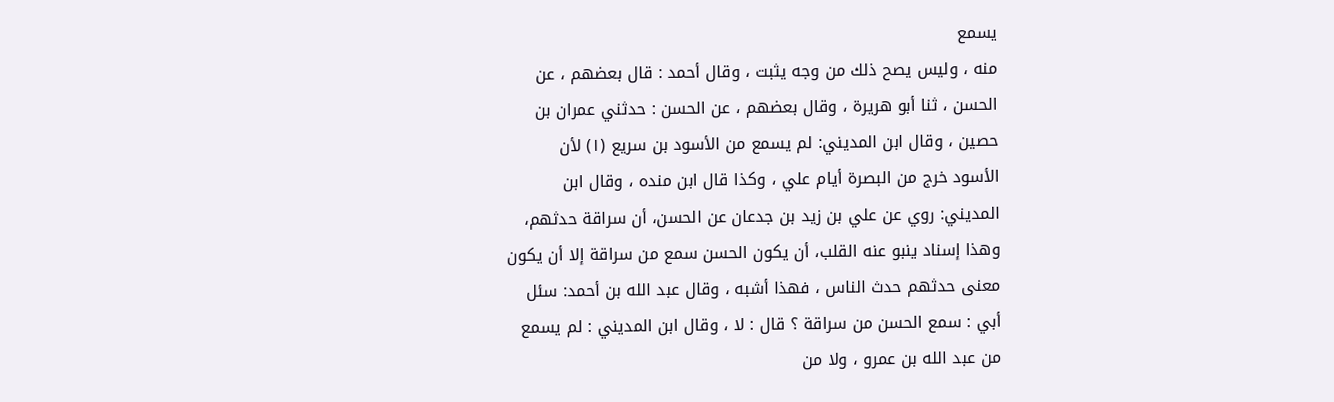يسمع
منه ، ولیس یصح ذلك من وجه يثبت ، وقال أحمد : قال بعضهم ، عن
الحسن ، ثنا أبو هريرة ، وقال بعضهم ، عن الحسن : حدثني عمران بن
حصين ، وقال ابن المديني: لم يسمع من الأسود بن سريع (١) لأن
الأسود خرج من البصرة أيام علي ، وكذا قال ابن منده ، وقال ابن
المديني: روي عن علي بن زيد بن جدعان عن الحسن، أن سراقة حدثهم،
وهذا إسناد ينبو عنه القلب، أن يكون الحسن سمع من سراقة إلا أن يكون
معنی حدثھم حدث الناس ، فهذا أشبه ، وقال عبد الله بن أحمد: سئل
أبي : سمع الحسن من سراقة ؟ قال : لا ، وقال ابن المديني : لم يسمع
من عبد الله بن عمرو ، ولا من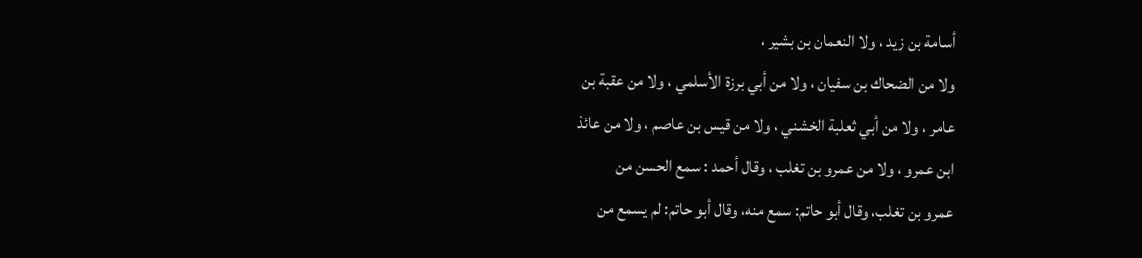أسامة بن زيد ، ولا النعمان بن بشير ،
ولا من الضحاك بن سفيان ، ولا من أبي برزة الأسلمي ، ولا من عقبة بن
عامر ، ولا من أبي ثعلبة الخشني ، ولا من قيس بن عاصم ، ولا من عائذ
ابن عمرو ، ولا من عمرو بن تغلب ، وقال أحمد : سمع الحسن من
عمرو بن تغلب، وقال أبو حاتم: سمع منه، وقال أبو حاتم: لم يسمع من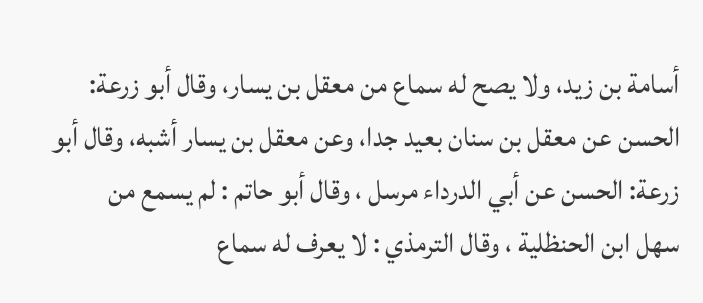أسامة بن زيد، ولا يصح له سماع من معقل بن يسار، وقال أبو زرعة:
الحسن عن معقل بن سنان بعيد جدا، وعن معقل بن يسار أشبه، وقال أبو
زرعة: الحسن عن أبي الدرداء مرسل ، وقال أبو حاتم : لم يسمع من
سهل ابن الحنظلية ، وقال الترمذي : لا يعرف له سماع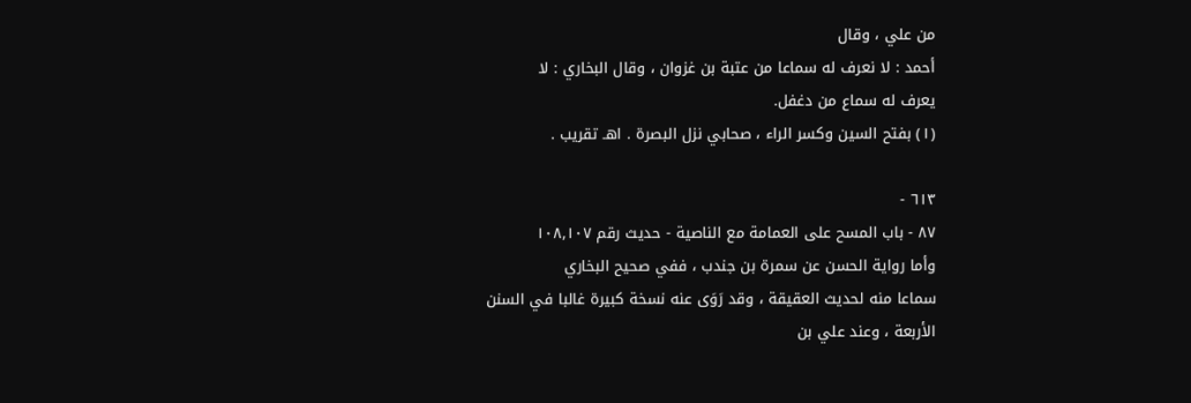من علي ، وقال
أحمد : لا نعرف له سماعا من عتبة بن غزوان ، وقال البخاري : لا
يعرف له سماع من دغفل.
(١) بفتح السين وكسر الراء ، صحابي نزل البصرة . اهـ تقريب .

٦١٣ -
٨٧ - باب المسح على العمامة مع الناصية - حديث رقم ١٠٨,١٠٧
وأما رواية الحسن عن سمرة بن جندب ، ففي صحيح البخاري
سماعا منه لحديث العقيقة ، وقد رَوَى عنه نسخة كبيرة غالبا في السنن
الأربعة ، وعند علي بن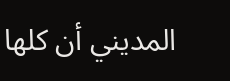المديني أن كلها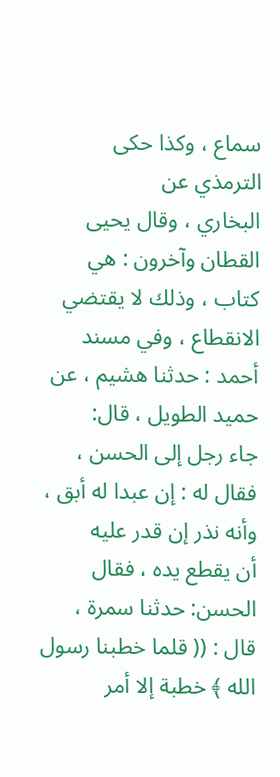سماع ، وكذا حكى الترمذي عن
البخاري ، وقال يحيى القطان وآخرون : هي كتاب ، وذلك لا يقتضي
الانقطاع ، وفي مسند أحمد : حدثنا هشيم ، عن حميد الطويل ، قال:
جاء رجل إلى الحسن ، فقال له : إن عبدا له أبق ، وأنه نذر إن قدر عليه
أن يقطع يده ، فقال الحسن: حدثنا سمرة ، قال : (( قلما خطبنا رسول
الله ﴾ خطبة إلا أمر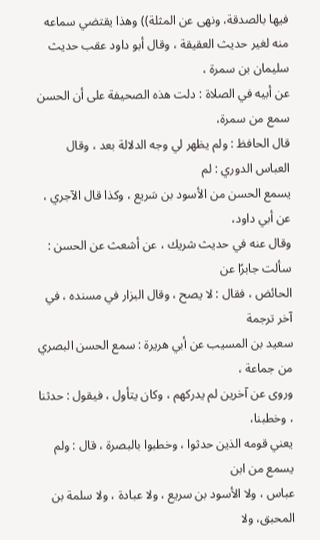فيها بالصدقة، ونهى عن المثلة)) وهذا يقتضي سماعه
منه لغير حديث العقيقة ، وقال أبو داود عقب حديث سليمان بن سمرة ،
عن أبيه في الصلاة : دلت هذه الصحيفة على أن الحسن سمع من سمرة،
قال الحافظ : ولم يظهر لي وجه الدلالة بعد ، وقال العباس الدوري : لم
يسمع الحسن من الأسود بن سَريع ، وكذا قال الآجري ، عن أبي داود،
وقال عنه في حديث شريك ، عن أشعث عن الحسن : سألت جابرًا عن
الحائض ، فقال : لا يصح ، وقال البزار في مسنده ، في آخر ترجمة
سعيد بن المسيب عن أبي هريرة : سمع الحسن البصري من جماعة ،
وروی عن آخرين لم يدركهم ، وكان يتأول ، فيقول : حدثنا ، وخطبنا،
يعني قومه الذين حدثوا ، وخطبوا بالبصرة ، قال : ولم يسمع من ابن
عباس ، ولا الأسود بن سريع ، ولا عبادة ، ولا سلمة بن المحبق، ولا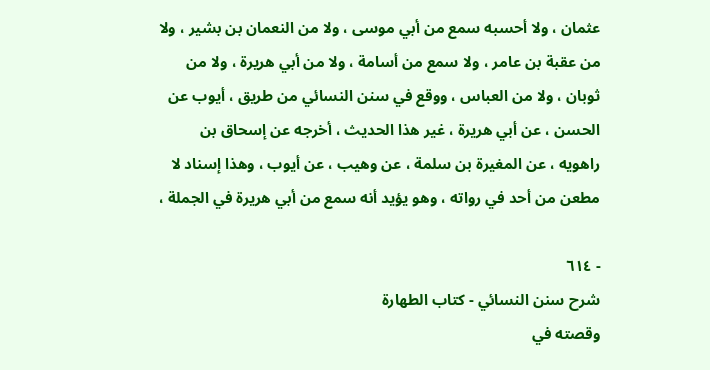عثمان ، ولا أحسبه سمع من أبي موسى ، ولا من النعمان بن بشير ، ولا
من عقبة بن عامر ، ولا سمع من أسامة ، ولا من أبي هريرة ، ولا من
ثوبان ، ولا من العباس ، ووقع في سنن النسائي من طريق ، أيوب عن
الحسن ، عن أبي هريرة ، غير هذا الحديث ، أخرجه عن إسحاق بن
راهويه ، عن المغيرة بن سلمة ، عن وهيب ، عن أيوب ، وهذا إسناد لا
مطعن من أحد في رواته ، وهو يؤيد أنه سمع من أبي هريرة في الجملة ،

- ٦١٤
شرح سنن النسائي - كتاب الطهارة
وقصته في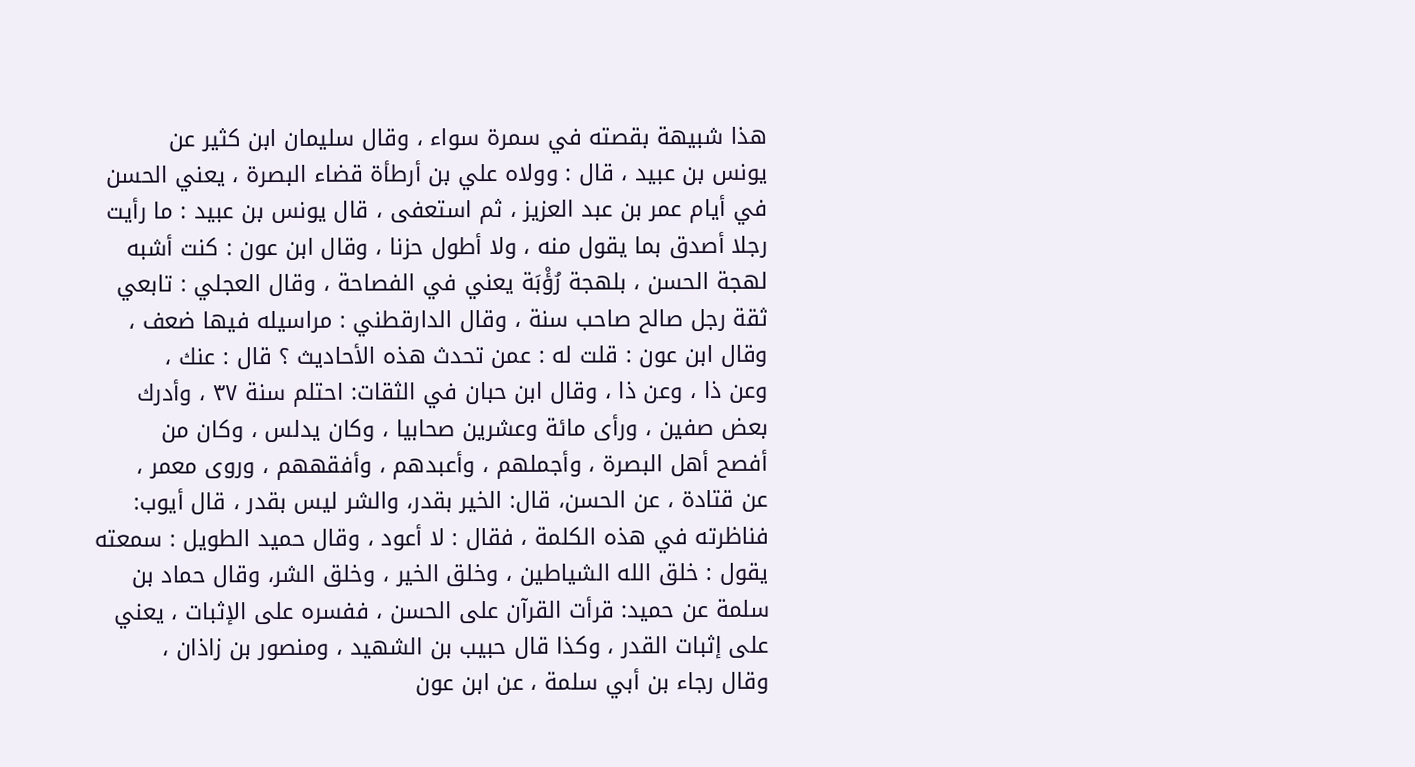هذا شبيهة بقصته في سمرة سواء ، وقال سليمان ابن كثير عن
يونس بن عبيد ، قال : وولاه علي بن أرطأة قضاء البصرة ، يعني الحسن
في أيام عمر بن عبد العزيز ، ثم استعفى ، قال يونس بن عبيد : ما رأيت
رجلا أصدق بما يقول منه ، ولا أطول حزنا ، وقال ابن عون : كنت أشبه
لهجة الحسن ، بلهجة رُؤْبَة يعني في الفصاحة ، وقال العجلي : تابعي
ثقة رجل صالح صاحب سنة ، وقال الدارقطني : مراسيله فيها ضعف ،
وقال ابن عون : قلت له : عمن تحدث هذه الأحاديث ؟ قال : عنك ،
وعن ذا ، وعن ذا ، وقال ابن حبان في الثقات: احتلم سنة ٣٧ ، وأدرك
بعض صفین ، ورأی مائة وعشرين صحابیا ، وکان یدلس ، وكان من
أفصح أهل البصرة ، وأجملهم ، وأعبدهم ، وأفقههم ، وروى معمر ،
عن قتادة ، عن الحسن، قال: الخير بقدر، والشر ليس بقدر ، قال أيوب:
فناظرته في هذه الكلمة ، فقال : لا أعود ، وقال حميد الطويل : سمعته
يقول : خلق الله الشياطين ، وخلق الخير ، وخلق الشر، وقال حماد بن
سلمة عن حميد: قرأت القرآن على الحسن ، ففسره على الإثبات ، يعني
على إثبات القدر ، وكذا قال حبيب بن الشهيد ، ومنصور بن زاذان ،
وقال رجاء بن أبي سلمة ، عن ابن عون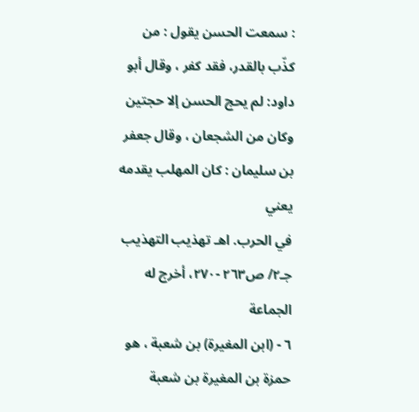: سمعت الحسن يقول : من
كذّب بالقدر، فقد كفر ، وقال أبو داود: لم يحج الحسن إلا حجتين
وكان من الشجعان ، وقال جعفر بن سليمان : كان المهلب يقدمه يعني
في الحرب. اهـ تهذيب التهذيب جـ٢/ ص٢٦٣ -٢٧٠، أخرج له الجماعة
٦ - (ابن المغيرة) بن شعبة ، هو حمزة بن المغيرة بن شعبة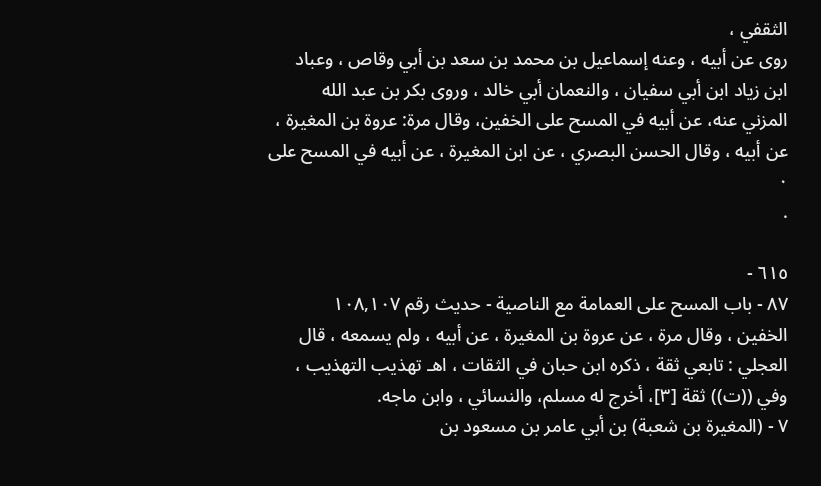الثقفي ،
روى عن أبيه ، وعنه إسماعيل بن محمد بن سعد بن أبي وقاص ، وعباد
ابن زياد ابن أبي سفيان ، والنعمان أبي خالد ، وروى بكر بن عبد الله
المزني عنه، عن أبيه في المسح على الخفين، وقال مرة: عروة بن المغيرة ،
عن أبيه ، وقال الحسن البصري ، عن ابن المغيرة ، عن أبيه في المسح على
٠
.

٦١٥ -
٨٧ - باب المسح على العمامة مع الناصية - حديث رقم ١٠٨,١٠٧
الخفين ، وقال مرة ، عن عروة بن المغيرة ، عن أبيه ، ولم يسمعه ، قال
العجلي : تابعي ثقة ، ذكره ابن حبان في الثقات ، اهـ تهذيب التهذيب ،
وفي ((ت)) ثقة [٣]، أخرج له مسلم، والنسائي ، وابن ماجه.
٧ - (المغيرة بن شعبة) بن أبي عامر بن مسعود بن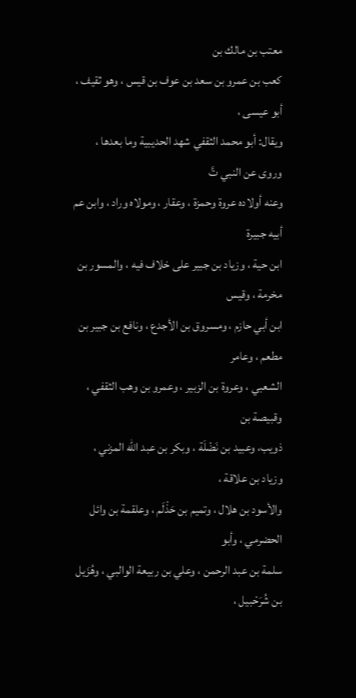معتب بن مالك بن
کعب بن عمرو بن سعد بن عوف بن قيس ، وهو ثقيف ، أبو عيسى ،
ويقال: أبو محمد الثقفي شهد الحديبية وما بعدها ، وروى عن النبي تَّ
وعنه أولاده عروة وحمزة ، وعقار ، ومولاه وراد ، وابن عم أبيه جبيرة
ابن حية ، وزياد بن جبير على خلاف فيه ، والمسور بن مخرمة ، وقيس
ابن أبي حازم ، ومسروق بن الأجدع ، ونافع بن جبير بن مطعم ، وعامر
الشعبي ، وعروة بن الزبير ، وعمرو بن وهب الثقفي ، وقبيصة بن
ذويب، وعبيد بن نَضْلَة ، وبكر بن عبد الله المزني ، وزياد بن علاقة ،
والأسود بن هلال ، وتميم بن حَذْلَم ، وعلقمة بن وائل الحضرمي ، وأبو
سلمة بن عبد الرحمن ، وعلي بن ربيعة الوالبي ، وهُزَيل بن شُرَحْبيل ،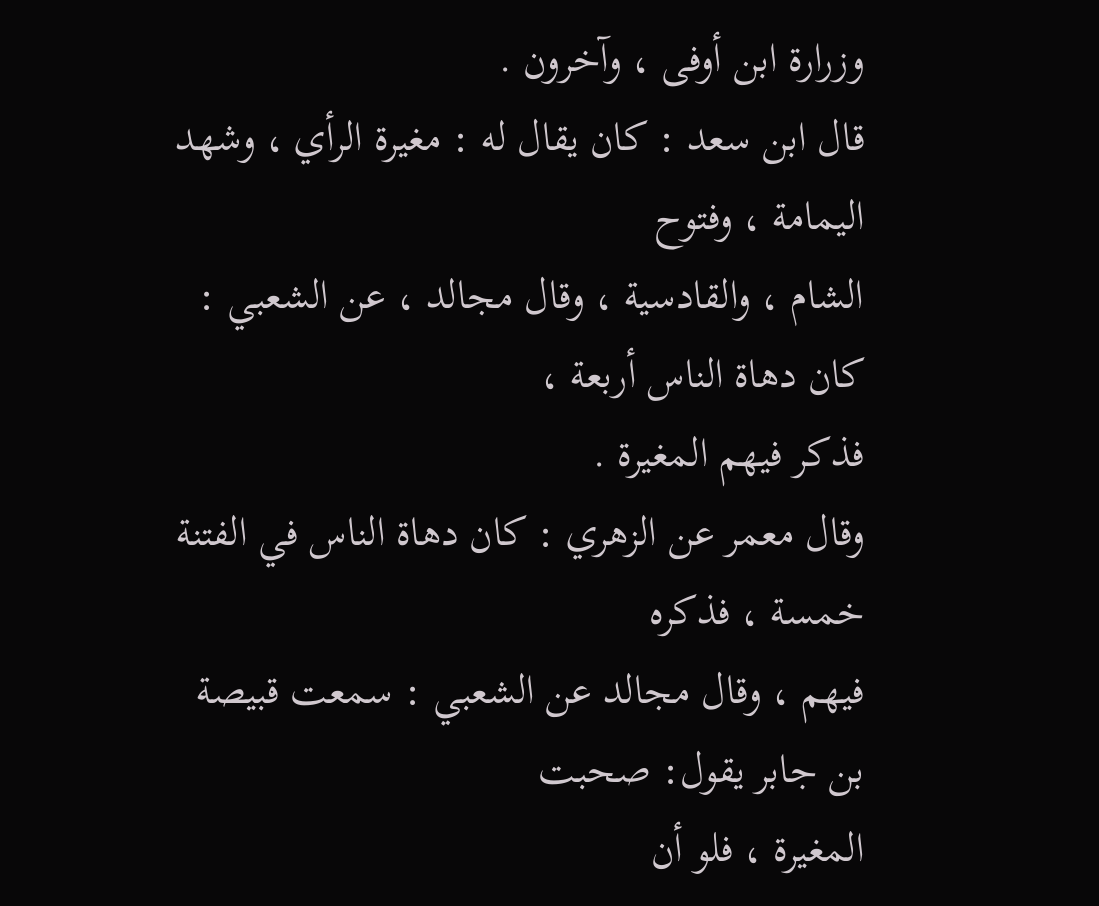وزرارة ابن أوفى ، وآخرون .
قال ابن سعد : كان يقال له : مغيرة الرأي ، وشهد اليمامة ، وفتوح
الشام ، والقادسية ، وقال مجالد ، عن الشعبي : كان دهاة الناس أربعة ،
فذكر فيهم المغيرة .
وقال معمر عن الزهري : كان دهاة الناس في الفتنة خمسة ، فذكره
فيهم ، وقال مجالد عن الشعبي : سمعت قبيصة بن جابر يقول: صحبت
المغيرة ، فلو أن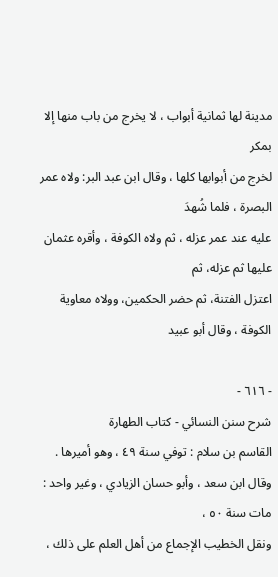مدينة لها ثمانية أبواب ، لا يخرج من باب منها إلا بمكر
لخرج من أبوابها كلها ، وقال ابن عبد البر: ولاه عمر البصرة ، فلما شُهدَ
عليه عند عمر عزله ، ثم ولاه الكوفة ، وأقره عثمان عليها ثم عزله، ثم
اعتزل الفتنة، ثم حضر الحكمين، وولاه معاوية الكوفة ، وقال أبو عبيد

- ٦١٦ -
شرح سنن النسائي - كتاب الطهارة
القاسم بن سلام : توفي سنة ٤٩ ، وهو أميرها .
وقال ابن سعد ، وأبو حسان الزيادي ، وغير واحد : مات سنة ٥٠ ،
ونقل الخطيب الإجماع من أهل العلم على ذلك ،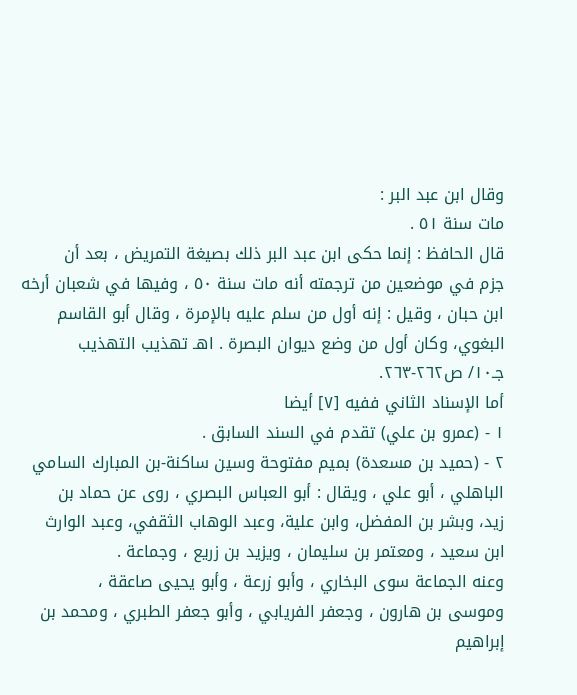وقال ابن عبد البر :
مات سنة ٥١ .
قال الحافظ : إنما حكى ابن عبد البر ذلك بصيغة التمريض ، بعد أن
جزم في موضعين من ترجمته أنه مات سنة ٥٠ ، وفيها في شعبان أرخه
ابن حبان ، وقيل : إنه أول من سلم عليه بالإمرة ، وقال أبو القاسم
البغوي، وكان أول من وضع ديوان البصرة . اهـ تهذيب التهذيب
جـ١٠/ ص٢٦٢-٢٦٣.
أما الإسناد الثاني ففيه [٧] أيضا
١ - (عمرو بن علي) تقدم في السند السابق .
٢ - (حميد بن مسعدة) بميم مفتوحة وسين ساكنة-بن المبارك السامي
الباهلي ، أبو علي ، ويقال : أبو العباس البصري ، روی عن حماد بن
زيد، وبشر بن المفضل، وابن علية، وعبد الوهاب الثقفي، وعبد الوارث
ابن سعيد ، ومعتمر بن سليمان ، ويزيد بن زريع ، وجماعة .
وعنه الجماعة سوى البخاري ، وأبو زرعة ، وأبو يحيى صاعقة ،
وموسى بن هارون ، وجعفر الفريابي ، وأبو جعفر الطبري ، ومحمد بن
إبراهيم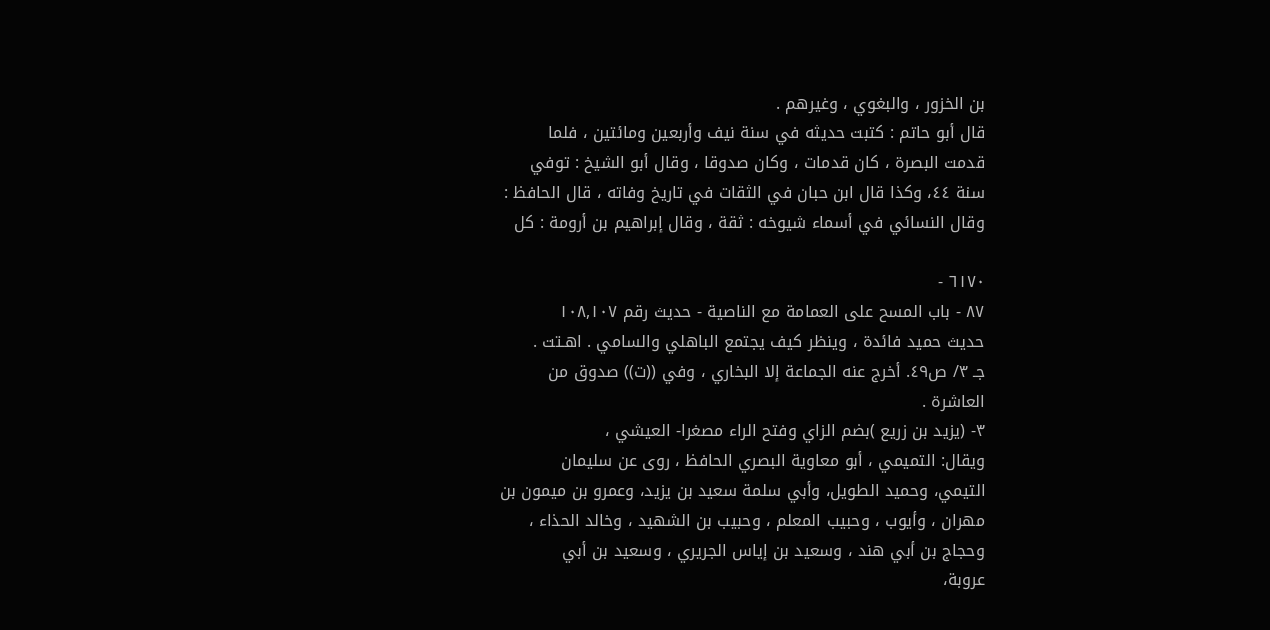بن الخزور ، والبغوي ، وغيرهم .
قال أبو حاتم : كتبت حديثه في سنة نيف وأربعين ومائتين ، فلما
قدمت البصرة ، كان قدمات ، وكان صدوقا ، وقال أبو الشيخ : توفي
سنة ٤٤، وكذا قال ابن حبان في الثقات في تاريخ وفاته ، قال الحافظ :
وقال النسائي في أسماء شيوخه : ثقة ، وقال إبراهيم بن أرومة : كل

٦١٧٠ -
٨٧ - باب المسح على العمامة مع الناصية - حديث رقم ١٠٨,١٠٧
حديث حميد فائدة ، وينظر كيف يجتمع الباهلي والسامي . اهـتت .
جـ ٣/ ص٤٩. أخرج عنه الجماعة إلا البخاري ، وفي ((ت)) صدوق من
العاشرة .
٣- (يزيد بن زريع )بضم الزاي وفتح الراء مصغرا- العيشي ،
ويقال: التميمي ، أبو معاوية البصري الحافظ ، روى عن سليمان
التيمي، وحميد الطويل، وأبي سلمة سعيد بن يزيد، وعمرو بن ميمون بن
مهران ، وأيوب ، وحبيب المعلم ، وحبيب بن الشهيد ، وخالد الحذاء ،
وحجاج بن أبي هند ، وسعيد بن إياس الجريري ، وسعيد بن أبي
عروبة،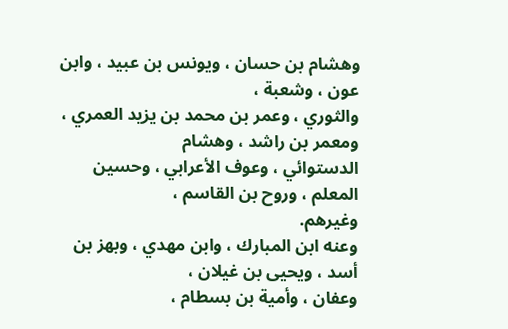وهشام بن حسان ، ويونس بن عبيد ، وابن عون ، وشعبة ،
والثوري ، وعمر بن محمد بن یزید العمري ، ومعمر بن راشد ، وهشام
الدستوائي ، وعوف الأعرابي ، وحسين المعلم ، وروح بن القاسم ،
وغيرهم.
وعنه ابن المبارك ، وابن مهدي ، وبهز بن أسد ، ویحیی بن غيلان ،
وعفان ، وأمية بن بسطام ،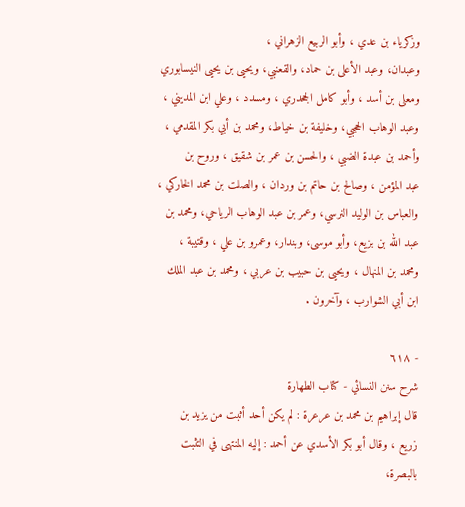وزكرياء بن عدي ، وأبو الربيع الزهراني ،
وعبدان، وعبد الأعلى بن حماد، والقعنبي، ويحيى بن يحيى النيسابوري
ومعلى بن أسد ، وأبو كامل الجحدري ، ومسدد ، وعلي ابن المديني ،
وعبد الوهاب الحجبي، وخليفة بن خياط، ومحمد بن أبي بكر المقدمي ،
وأحمد بن عبدة الضبي ، والحسن بن عمر بن شقيق ، وروح بن
عبد المؤمن ، وصالح بن حاتم بن وردان ، والصلت بن محمد الخاركي ،
والعباس بن الوليد النرسي، وعمر بن عبد الوهاب الرياحي، ومحمد بن
عبد الله بن بزيع، وأبو موسى، وبندار، وعمرو بن علي ، وقتيبة ،
ومحمد بن المنهال ، ويحيى بن حبيب بن عربي ، ومحمد بن عبد الملك
ابن أبي الشوارب ، وآخرون .

- ٦١٨
شرح سنن النسائي - كتاب الطهارة
قال إبراهيم بن محمد بن عرعرة : لم يكن أحد أثبت من يزيد بن
زريع ، وقال أبو بكر الأسدي عن أحمد : إليه المنتهى في التثبت
بالبصرة،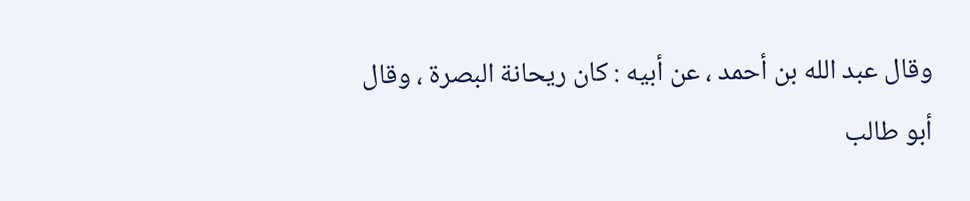وقال عبد الله بن أحمد ، عن أبيه : كان ريحانة البصرة ، وقال
أبو طالب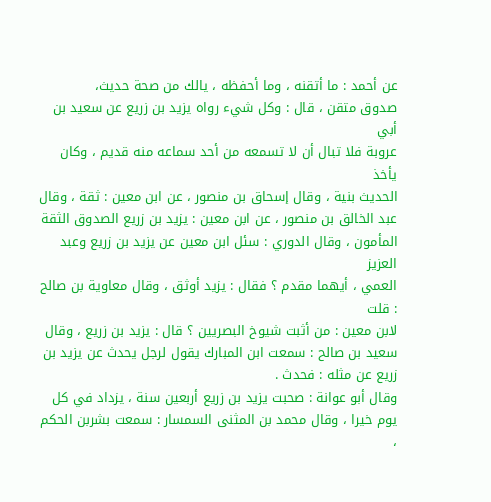عن أحمد : ما أتقنه ، وما أحفظه ، يالك من صحة حديث،
صدوق متقن ، قال : وكل شيء رواہ یزید بن زريع عن سعيد بن أبي
عروبة فلا تبال أن لا تسمعه من أحد سماعه منه قديم ، وكان يأخذ
الحديث بنية ، وقال إسحاق بن منصور ، عن ابن معين : ثقة ، وقال
عبد الخالق بن منصور ، عن ابن معين : يزيد بن زريع الصدوق الثقة
المأمون ، وقال الدوري : سئل ابن معين عن يزيد بن زريع وعبد العزيز
العمي ، أيهما مقدم ؟ فقال : يزيد أوثق ، وقال معاوية بن صالح : قلت
لابن معین : من أثبت شيوخ البصریین ؟ قال : یزید بن زريع ، وقال
سعید بن صالح : سمعت ابن المبارك یقول لرجل یحدث عن یزید بن
زريع عن مثله : فحدث .
وقال أبو عوانة : صحبت یزید بن زريع أربعين سنة ، يزداد في كل
يوم خيرا ، وقال محمد بن المثنى السمسار : سمعت بشربن الحكم ،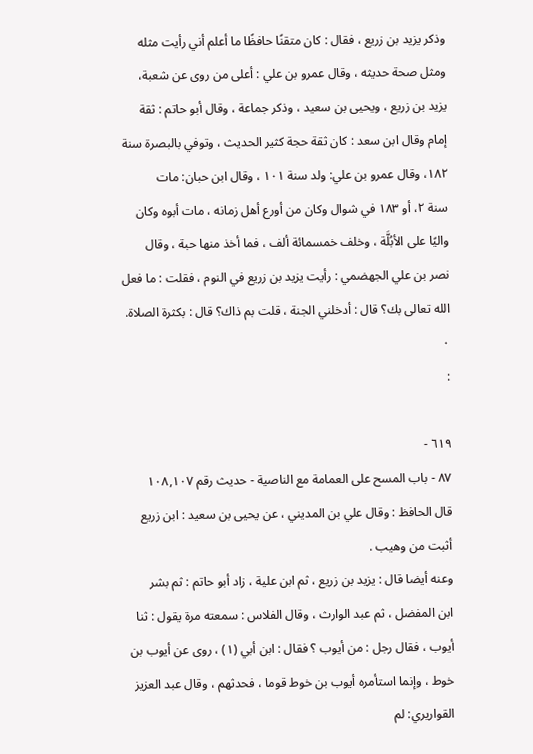وذكر يزيد بن زريع ، فقال : كان متقنًا حافظًا ما أعلم أني رأيت مثله
ومثل صحة حديثه ، وقال عمرو بن علي : أعلى من روى عن شعبة،
يزيد بن زريع ، ويحيى بن سعيد ، وذكر جماعة ، وقال أبو حاتم : ثقة
إمام وقال ابن سعد : كان ثقة حجة كثير الحديث ، وتوفي بالبصرة سنة
١٨٢، وقال عمرو بن علي: ولد سنة ١٠١ ، وقال ابن حبان: مات
سنة ٢، أو ١٨٣ في شوال وكان من أورع أهل زمانه ، مات أبوه وكان
واليًا على الأبُلَّة ، وخلف خمسمائة ألف ، فما أخذ منها حبة ، وقال
نصر بن علي الجهضمي : رأيت يزيد بن زريع في النوم ، فقلت : ما فعل
الله تعالى بك؟ قال : أدخلني الجنة ، قلت بم ذاك؟ قال : بكثرة الصلاة.
٠
:

٦١٩ -
٨٧ - باب المسح على العمامة مع الناصية - حديث رقم ١٠٨,١٠٧
قال الحافظ : وقال علي بن المديني ، عن يحيى بن سعيد : ابن زريع
أثبت من وهيب .
وعنه أيضا قال : يزيد بن زريع ، ثم ابن علية ، زاد أبو حاتم : ثم بشر
ابن المفضل ، ثم عبد الوارث ، وقال الفلاس : سمعته مرة يقول : ثنا
أيوب ، فقال رجل : من أيوب ؟ فقال : ابن أبي (١) ، روى عن أيوب بن
خوط ، وإنما استأمره أيوب بن خوط قوما ، فحدثهم ، وقال عبد العزيز
القواريري: لم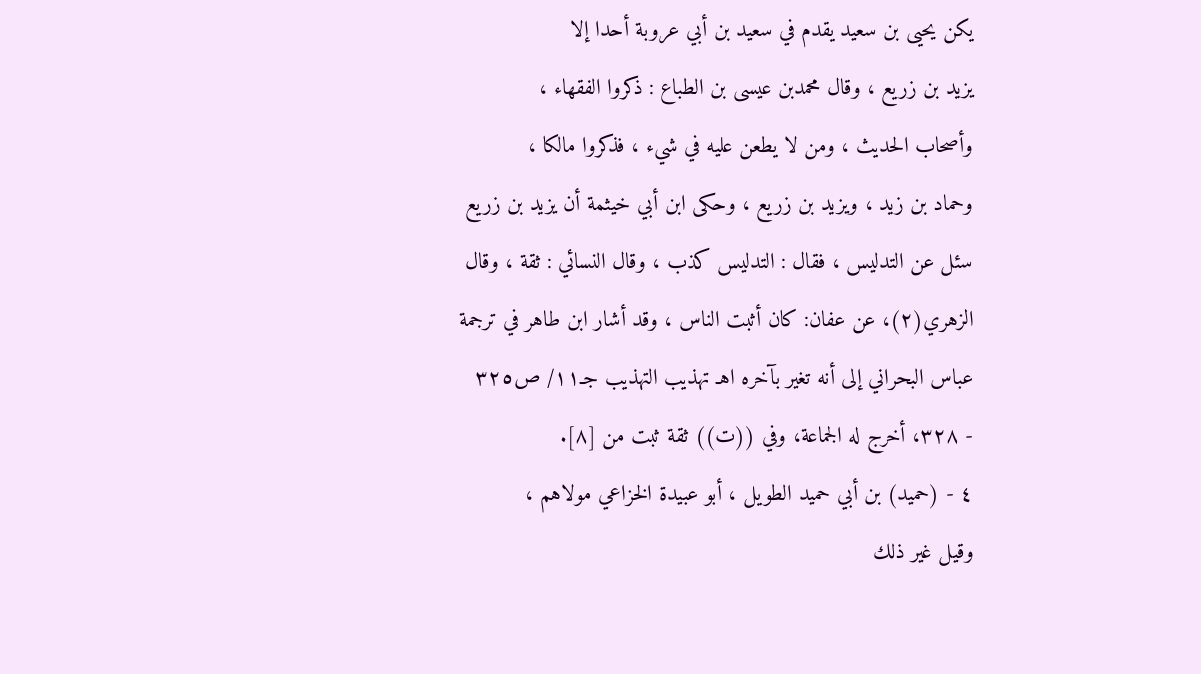يكن يحيى بن سعيد يقدم في سعيد بن أبي عروبة أحدا إلا
يزيد بن زريع ، وقال محمدبن عيسى بن الطباع : ذكروا الفقهاء ،
وأصحاب الحديث ، ومن لا يطعن عليه في شيء ، فذكروا مالكا ،
وحماد بن زيد ، ویزید بن زريع ، وحکی ابن أبي خيثمة أن یزید بن زريع
سئل عن التدليس ، فقال : التدليس كذب ، وقال النسائي : ثقة ، وقال
الزهري(٢)، عن عفان: كان أثبت الناس ، وقد أشار ابن طاهر في ترجمة
عباس البحراني إلى أنه تغير بآخره اهـ تهذيب التهذيب جـ١١/ ص٣٢٥
- ٣٢٨، أخرج له الجماعة، وفي ((ت)) ثقة ثبت من [٨].
٤ - (حميد) بن أبي حميد الطويل ، أبو عبيدة الخزاعي مولاهم ،
وقيل غير ذلك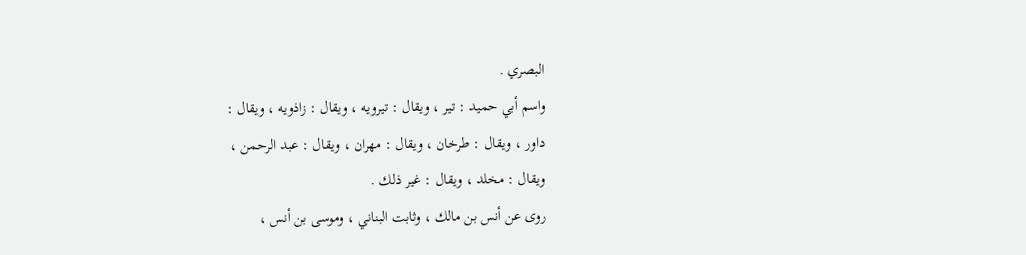البصري .
واسم أبي حميد : تير ، ويقال : تيرويه ، ويقال : زاذويه ، ويقال :
داور ، ويقال : طرخان ، ويقال : مهران ، ويقال : عبد الرحمن ،
ويقال : مخلد ، ويقال : غير ذلك .
روى عن أنس بن مالك ، وثابت البناني ، وموسى بن أنس ،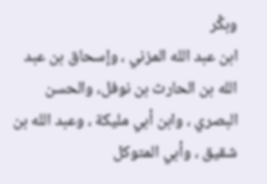وبكْر
ابن عبد الله المزني ، وإسحاق بن عبد الله بن الحارث بن نوفل، والحسن
البصري ، وابن أبي مليكة ، وعبد الله بن شقيق ، وأبي المتوكل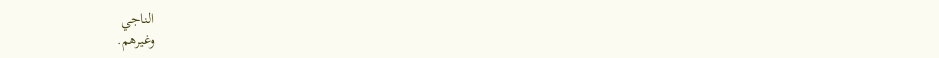الناجي
وغيرهم.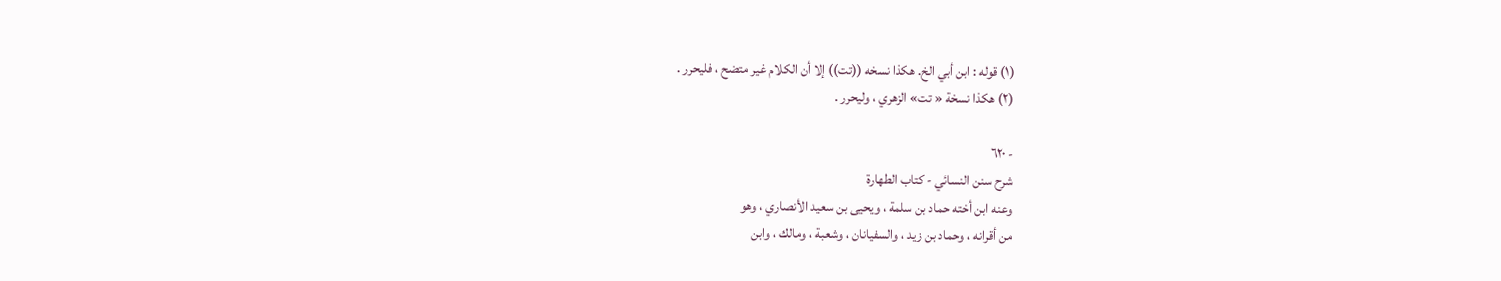(١) قوله : ابن أبي الخ. هكذا نسخه ((تت)) إلا أن الكلام غير متضح ، فليحرر .
(٢) هكذا نسخة « تت» الزهري ، ولیحرر .

- ٦٢٠
شرح سنن النسائي - كتاب الطهارة
وعنه ابن أخته حماد بن سلمة ، ويحيى بن سعيد الأنصاري ، وهو
من أقرانه ، وحماد بن زيد ، والسفيانان ، وشعبة ، ومالك ، وابن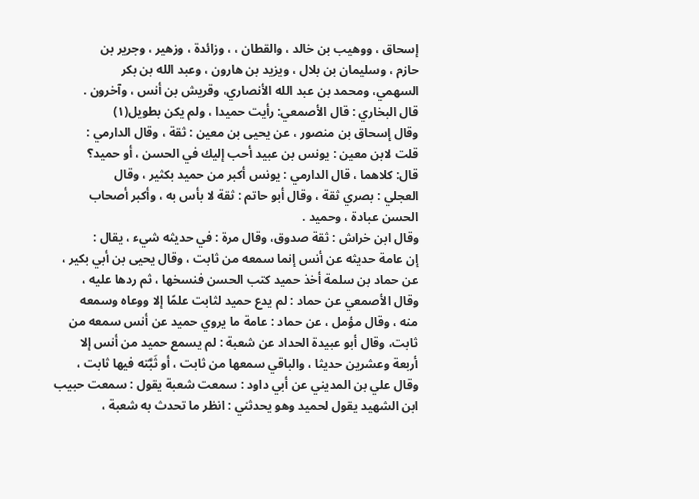إسحاق ، ووهيب بن خالد ، والقطان ، ، وزائدة ، وزهير ، وجرير بن
حازم ، وسليمان بن بلال ، ويزيد بن هارون ، وعبد الله بن بكر
السهمي، ومحمد بن عبد الله الأنصاري، وقريش بن أنس ، وآخرون .
قال البخاري : قال الأصمعي: رأيت حميدا ، ولم يكن بطويل(١)
وقال إسحاق بن منصور ، عن يحيى بن معين : ثقة ، وقال الدارمي :
قلت لابن معين : يونس بن عبيد أحب إليك في الحسن ، أو حميد؟
قال: كلاهما ، قال الدارمي : يونس أكبر من حميد بكثير ، وقال
العجلي : بصري ثقة ، وقال أبو حاتم : ثقة لا بأس به ، وأكبر أصحاب
الحسن عبادة ، وحميد .
وقال ابن خراش : ثقة صدوق، وقال مرة : في حديثه شيء ، يقال :
إن عامة حديثه عن أنس إنما سمعه من ثابت ، وقال یحیی بن أبي بکیر ،
عن حماد بن سلمة أخذ حميد كتب الحسن فنسخها ، ثم ردها عليه ،
وقال الأصمعي عن حماد : لم يدع حميد لثابت علمًا إلا ووعاه وسمعه
منه ، وقال مؤمل ، عن حماد : عامة ما یروي حميد عن أنس سمعه من
ثابت، وقال أبو عبيدة الحداد عن شعبة : لم يسمع حميد من أنس إلا
أربعة وعشرين حديثا ، والباقي سمعها من ثابت ، أو ثَبَّته فيها ثابت ،
وقال علي بن المديني عن أبي داود : سمعت شعبة يقول : سمعت حبيب
ابن الشهيد يقول لحميد وهو يحدثني : انظر ما تحدث به شعبة ،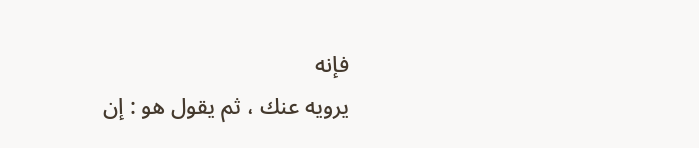فإنه
يرويه عنك ، ثم يقول هو : إن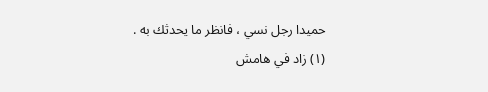حميدا رجل نسي ، فانظر ما يحدثك به .
(١) زاد في هامش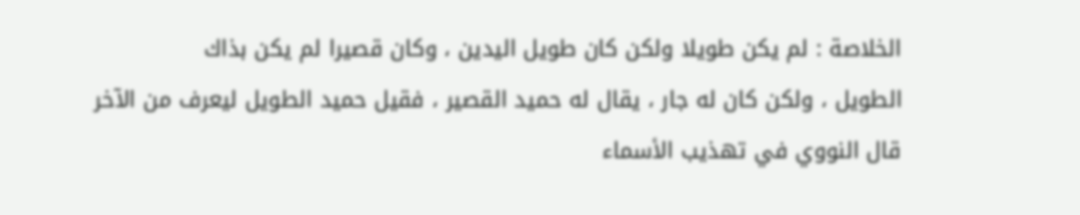الخلاصة : لم يكن طويلا ولكن كان طويل اليدين ، وكان قصيرا لم يكن بذاك
الطويل ، ولكن كان له جار ، يقال له حميد القصير ، فقيل حميد الطويل ليعرف من الآخر
قال النووي في تهذيب الأسماء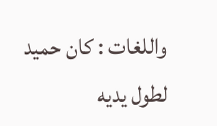واللغات : كان حميد لطول يديه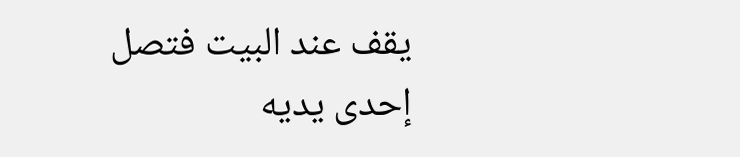يقف عند البيت فتصل
إحدی یدیه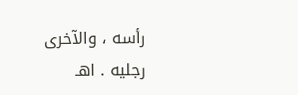رأسه ، والآخری رجلیه . اهـ